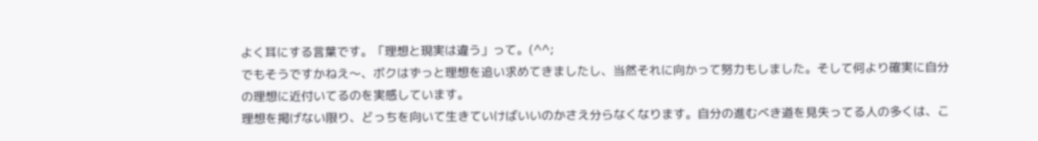よく耳にする言葉です。「理想と現実は違う」って。(^^;
でもそうですかねえ〜、ボクはずっと理想を追い求めてきましたし、当然それに向かって努力もしました。そして何より確実に自分の理想に近付いてるのを実感しています。
理想を掲げない限り、どっちを向いて生きていけばいいのかさえ分らなくなります。自分の進むべき道を見失ってる人の多くは、こ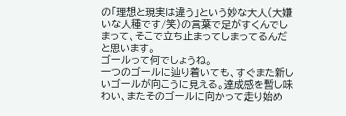の「理想と現実は違う」という妙な大人(大嫌いな人種です/笑)の言葉で足がすくんでしまって、そこで立ち止まってしまってるんだと思います。
ゴールって何でしょうね。
一つのゴールに辿り着いても、すぐまた新しいゴールが向こうに見える。達成感を暫し味わい、またそのゴールに向かって走り始め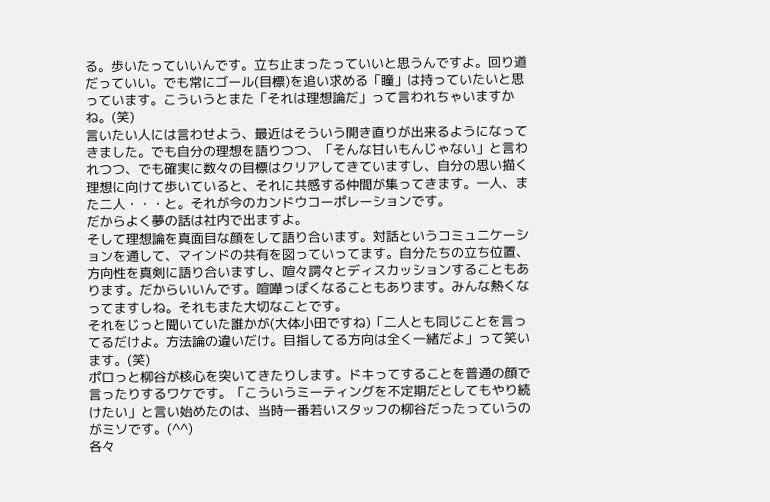る。歩いたっていいんです。立ち止まったっていいと思うんですよ。回り道だっていい。でも常にゴール(目標)を追い求める「瞳」は持っていたいと思っています。こういうとまた「それは理想論だ」って言われちゃいますかね。(笑)
言いたい人には言わせよう、最近はそういう開き直りが出来るようになってきました。でも自分の理想を語りつつ、「そんな甘いもんじゃない」と言われつつ、でも確実に数々の目標はクリアしてきていますし、自分の思い描く理想に向けて歩いていると、それに共感する仲間が集ってきます。一人、また二人・・・と。それが今のカンドウコーポレーションです。
だからよく夢の話は社内で出ますよ。
そして理想論を真面目な顔をして語り合います。対話というコミュニケーションを通して、マインドの共有を図っていってます。自分たちの立ち位置、方向性を真剣に語り合いますし、喧々諤々とディスカッションすることもあります。だからいいんです。喧嘩っぽくなることもあります。みんな熱くなってますしね。それもまた大切なことです。
それをじっと聞いていた誰かが(大体小田ですね)「二人とも同じことを言ってるだけよ。方法論の違いだけ。目指してる方向は全く一緒だよ」って笑います。(笑)
ポロっと柳谷が核心を突いてきたりします。ドキってすることを普通の顔で言ったりするワケです。「こういうミーティングを不定期だとしてもやり続けたい」と言い始めたのは、当時一番若いスタッフの柳谷だったっていうのがミソです。(^^)
各々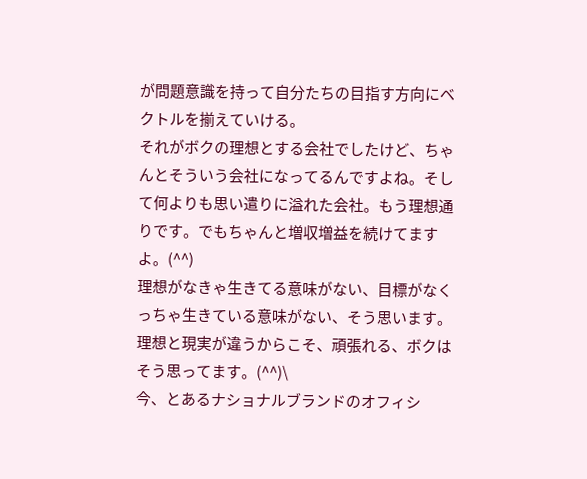が問題意識を持って自分たちの目指す方向にベクトルを揃えていける。
それがボクの理想とする会社でしたけど、ちゃんとそういう会社になってるんですよね。そして何よりも思い遣りに溢れた会社。もう理想通りです。でもちゃんと増収増益を続けてますよ。(^^)
理想がなきゃ生きてる意味がない、目標がなくっちゃ生きている意味がない、そう思います。理想と現実が違うからこそ、頑張れる、ボクはそう思ってます。(^^)\
今、とあるナショナルブランドのオフィシ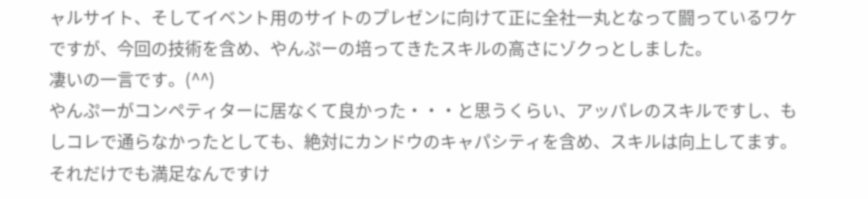ャルサイト、そしてイベント用のサイトのプレゼンに向けて正に全社一丸となって闘っているワケですが、今回の技術を含め、やんぷーの培ってきたスキルの高さにゾクっとしました。
凄いの一言です。(^^)
やんぷーがコンペティターに居なくて良かった・・・と思うくらい、アッパレのスキルですし、もしコレで通らなかったとしても、絶対にカンドウのキャパシティを含め、スキルは向上してます。それだけでも満足なんですけ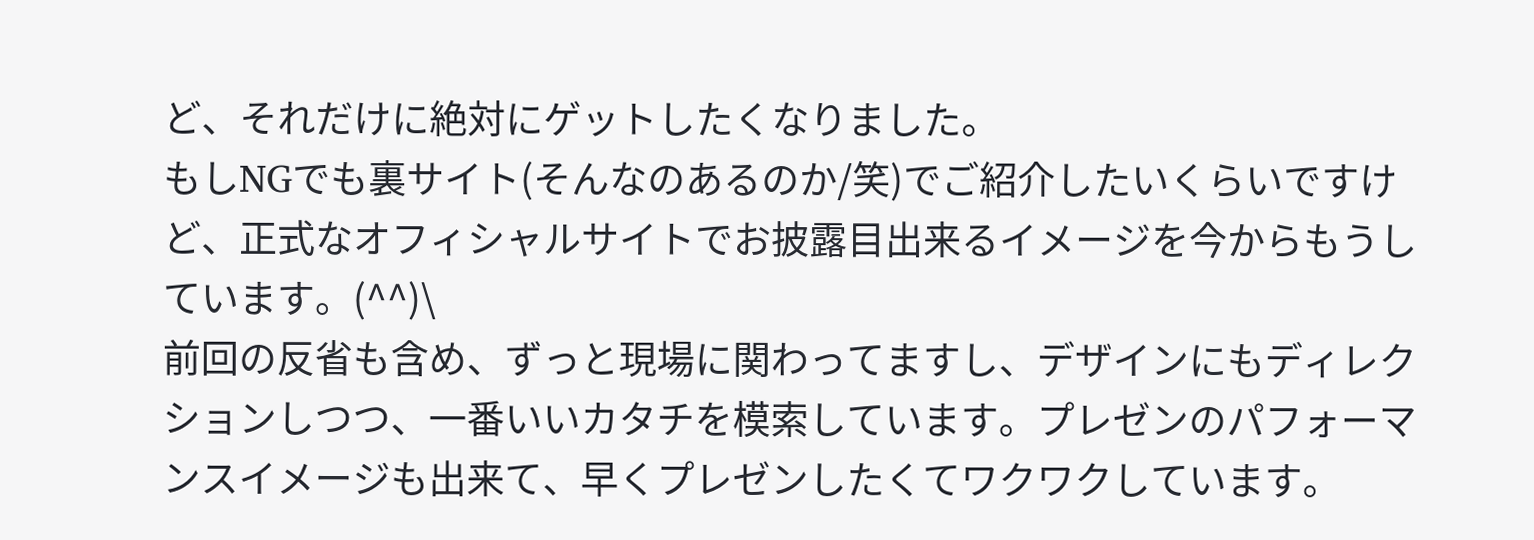ど、それだけに絶対にゲットしたくなりました。
もしNGでも裏サイト(そんなのあるのか/笑)でご紹介したいくらいですけど、正式なオフィシャルサイトでお披露目出来るイメージを今からもうしています。(^^)\
前回の反省も含め、ずっと現場に関わってますし、デザインにもディレクションしつつ、一番いいカタチを模索しています。プレゼンのパフォーマンスイメージも出来て、早くプレゼンしたくてワクワクしています。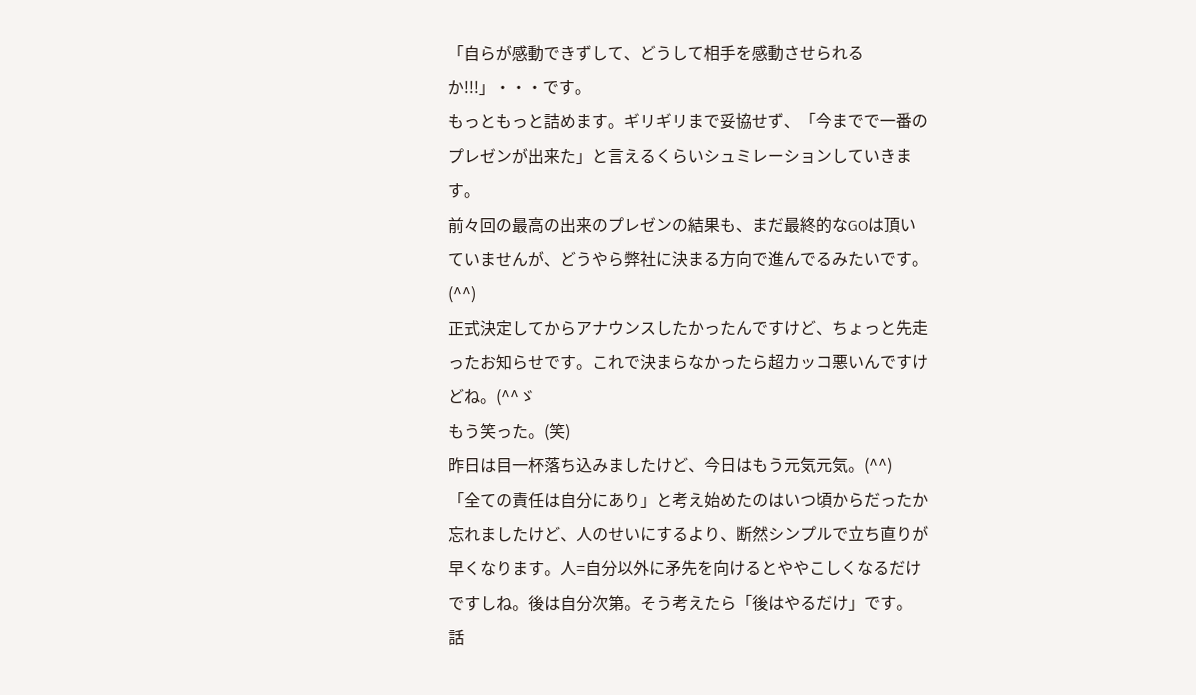「自らが感動できずして、どうして相手を感動させられるか!!!」・・・です。
もっともっと詰めます。ギリギリまで妥協せず、「今までで一番のプレゼンが出来た」と言えるくらいシュミレーションしていきます。
前々回の最高の出来のプレゼンの結果も、まだ最終的なGOは頂いていませんが、どうやら弊社に決まる方向で進んでるみたいです。(^^)
正式決定してからアナウンスしたかったんですけど、ちょっと先走ったお知らせです。これで決まらなかったら超カッコ悪いんですけどね。(^^ゞ
もう笑った。(笑)
昨日は目一杯落ち込みましたけど、今日はもう元気元気。(^^)
「全ての責任は自分にあり」と考え始めたのはいつ頃からだったか忘れましたけど、人のせいにするより、断然シンプルで立ち直りが早くなります。人=自分以外に矛先を向けるとややこしくなるだけですしね。後は自分次第。そう考えたら「後はやるだけ」です。
話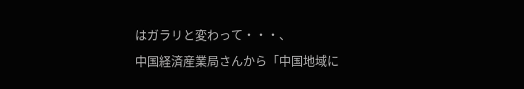はガラリと変わって・・・、
中国経済産業局さんから「中国地域に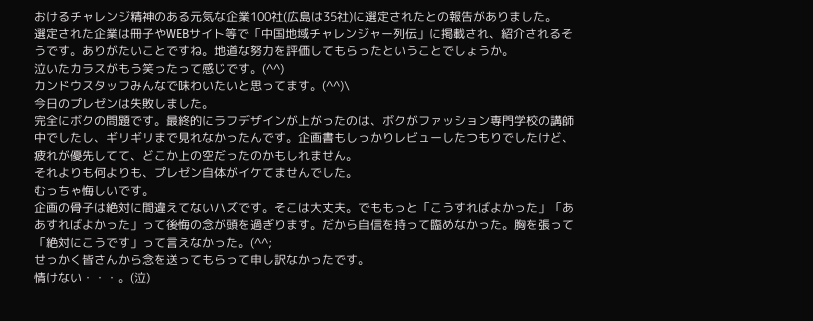おけるチャレンジ精神のある元気な企業100社(広島は35社)に選定されたとの報告がありました。
選定された企業は冊子やWEBサイト等で「中国地域チャレンジャー列伝」に掲載され、紹介されるそうです。ありがたいことですね。地道な努力を評価してもらったということでしょうか。
泣いたカラスがもう笑ったって感じです。(^^)
カンドウスタッフみんなで味わいたいと思ってます。(^^)\
今日のプレゼンは失敗しました。
完全にボクの問題です。最終的にラフデザインが上がったのは、ボクがファッション専門学校の講師中でしたし、ギリギリまで見れなかったんです。企画書もしっかりレビューしたつもりでしたけど、疲れが優先してて、どこか上の空だったのかもしれません。
それよりも何よりも、プレゼン自体がイケてませんでした。
むっちゃ悔しいです。
企画の骨子は絶対に間違えてないハズです。そこは大丈夫。でももっと「こうすればよかった」「ああすればよかった」って後悔の念が頭を過ぎります。だから自信を持って臨めなかった。胸を張って「絶対にこうです」って言えなかった。(^^;
せっかく皆さんから念を送ってもらって申し訳なかったです。
情けない・・・。(泣)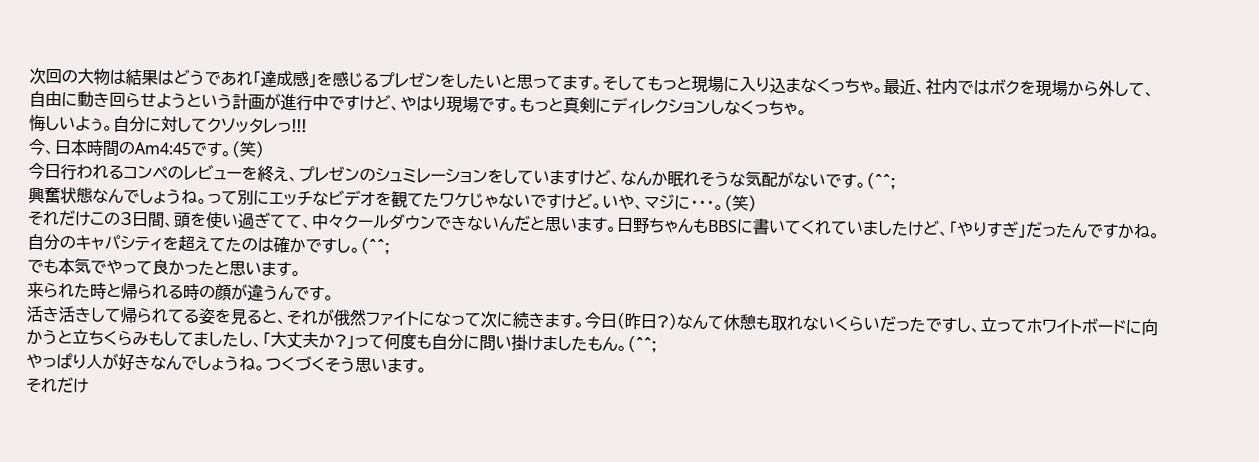次回の大物は結果はどうであれ「達成感」を感じるプレゼンをしたいと思ってます。そしてもっと現場に入り込まなくっちゃ。最近、社内ではボクを現場から外して、自由に動き回らせようという計画が進行中ですけど、やはり現場です。もっと真剣にディレクションしなくっちゃ。
悔しいよぅ。自分に対してクソッタレっ!!!
今、日本時間のAm4:45です。(笑)
今日行われるコンペのレビューを終え、プレゼンのシュミレーションをしていますけど、なんか眠れそうな気配がないです。(^^;
興奮状態なんでしょうね。って別にエッチなビデオを観てたワケじゃないですけど。いや、マジに・・・。(笑)
それだけこの3日間、頭を使い過ぎてて、中々クールダウンできないんだと思います。日野ちゃんもBBSに書いてくれていましたけど、「やりすぎ」だったんですかね。自分のキャパシティを超えてたのは確かですし。(^^;
でも本気でやって良かったと思います。
来られた時と帰られる時の顔が違うんです。
活き活きして帰られてる姿を見ると、それが俄然ファイトになって次に続きます。今日(昨日?)なんて休憩も取れないくらいだったですし、立ってホワイトボードに向かうと立ちくらみもしてましたし、「大丈夫か?」って何度も自分に問い掛けましたもん。(^^;
やっぱり人が好きなんでしょうね。つくづくそう思います。
それだけ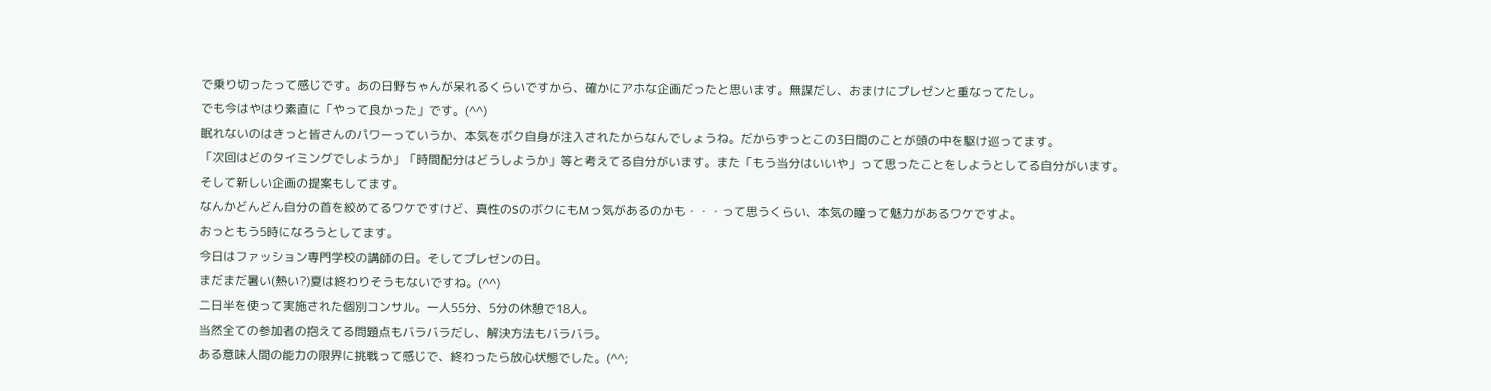で乗り切ったって感じです。あの日野ちゃんが呆れるくらいですから、確かにアホな企画だったと思います。無謀だし、おまけにプレゼンと重なってたし。
でも今はやはり素直に「やって良かった」です。(^^)
眠れないのはきっと皆さんのパワーっていうか、本気をボク自身が注入されたからなんでしょうね。だからずっとこの3日間のことが頭の中を駆け巡ってます。
「次回はどのタイミングでしようか」「時間配分はどうしようか」等と考えてる自分がいます。また「もう当分はいいや」って思ったことをしようとしてる自分がいます。
そして新しい企画の提案もしてます。
なんかどんどん自分の首を絞めてるワケですけど、真性のSのボクにもMっ気があるのかも・・・って思うくらい、本気の瞳って魅力があるワケですよ。
おっともう5時になろうとしてます。
今日はファッション専門学校の講師の日。そしてプレゼンの日。
まだまだ暑い(熱い?)夏は終わりそうもないですね。(^^)
二日半を使って実施された個別コンサル。一人55分、5分の休憩で18人。
当然全ての参加者の抱えてる問題点もバラバラだし、解決方法もバラバラ。
ある意味人間の能力の限界に挑戦って感じで、終わったら放心状態でした。(^^;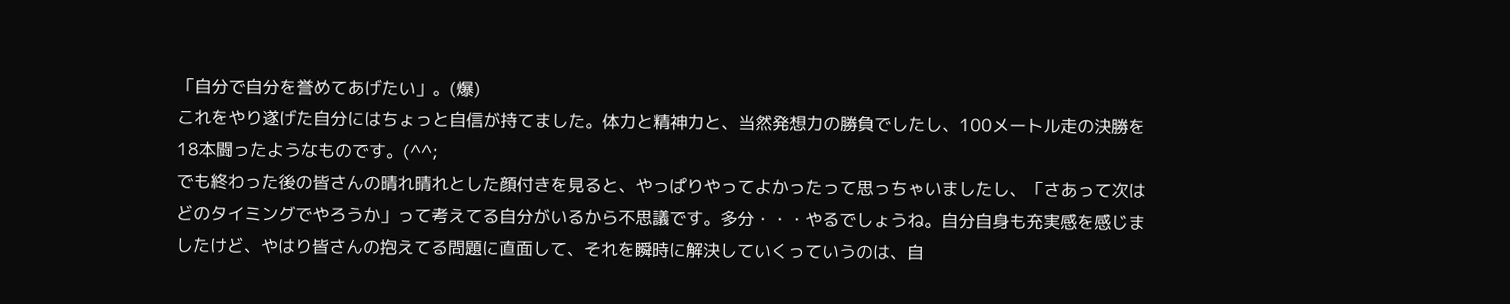「自分で自分を誉めてあげたい」。(爆)
これをやり遂げた自分にはちょっと自信が持てました。体力と精神力と、当然発想力の勝負でしたし、100メートル走の決勝を18本闘ったようなものです。(^^;
でも終わった後の皆さんの晴れ晴れとした顔付きを見ると、やっぱりやってよかったって思っちゃいましたし、「さあって次はどのタイミングでやろうか」って考えてる自分がいるから不思議です。多分・・・やるでしょうね。自分自身も充実感を感じましたけど、やはり皆さんの抱えてる問題に直面して、それを瞬時に解決していくっていうのは、自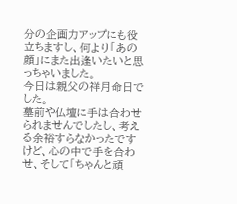分の企画力アップにも役立ちますし、何より「あの顔」にまた出逢いたいと思っちゃいました。
今日は親父の祥月命日でした。
墓前や仏壇に手は合わせられませんでしたし、考える余裕すらなかったですけど、心の中で手を合わせ、そして「ちゃんと頑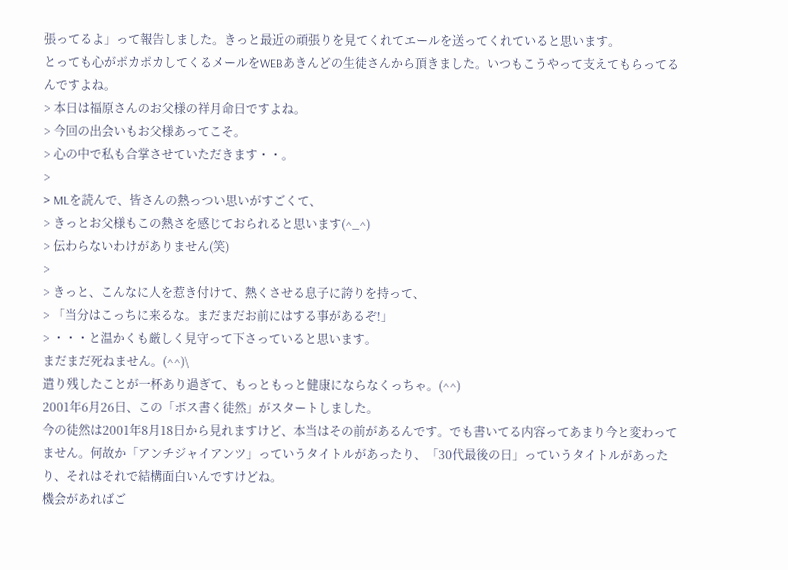張ってるよ」って報告しました。きっと最近の頑張りを見てくれてエールを送ってくれていると思います。
とっても心がポカポカしてくるメールをWEBあきんどの生徒さんから頂きました。いつもこうやって支えてもらってるんですよね。
> 本日は福原さんのお父様の祥月命日ですよね。
> 今回の出会いもお父様あってこそ。
> 心の中で私も合掌させていただきます・・。
>
> MLを読んで、皆さんの熱っつい思いがすごくて、
> きっとお父様もこの熱さを感じておられると思います(^_^)
> 伝わらないわけがありません(笑)
>
> きっと、こんなに人を惹き付けて、熱くさせる息子に誇りを持って、
> 「当分はこっちに来るな。まだまだお前にはする事があるぞ!」
> ・・・と温かくも厳しく見守って下さっていると思います。
まだまだ死ねません。(^^)\
遣り残したことが一杯あり過ぎて、もっともっと健康にならなくっちゃ。(^^)
2001年6月26日、この「ボス書く徒然」がスタートしました。
今の徒然は2001年8月18日から見れますけど、本当はその前があるんです。でも書いてる内容ってあまり今と変わってません。何故か「アンチジャイアンツ」っていうタイトルがあったり、「30代最後の日」っていうタイトルがあったり、それはそれで結構面白いんですけどね。
機会があればご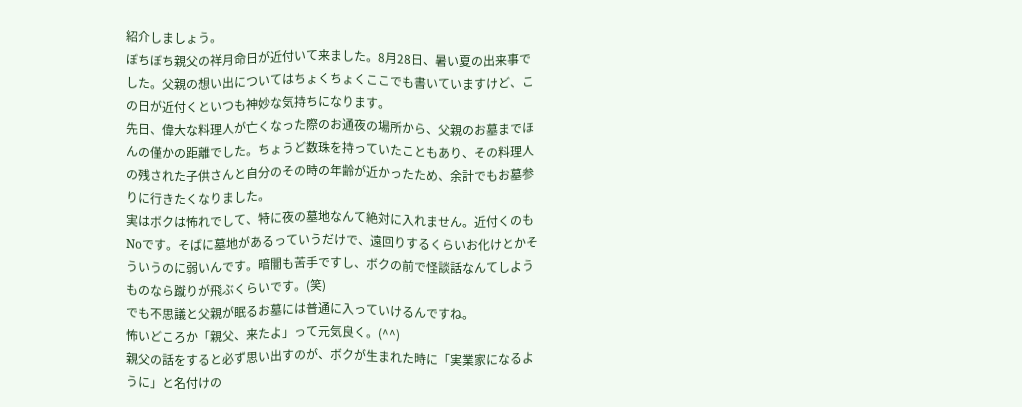紹介しましょう。
ぼちぼち親父の祥月命日が近付いて来ました。8月28日、暑い夏の出来事でした。父親の想い出についてはちょくちょくここでも書いていますけど、この日が近付くといつも神妙な気持ちになります。
先日、偉大な料理人が亡くなった際のお通夜の場所から、父親のお墓までほんの僅かの距離でした。ちょうど数珠を持っていたこともあり、その料理人の残された子供さんと自分のその時の年齢が近かったため、余計でもお墓参りに行きたくなりました。
実はボクは怖れでして、特に夜の墓地なんて絶対に入れません。近付くのもNoです。そばに墓地があるっていうだけで、遠回りするくらいお化けとかそういうのに弱いんです。暗闇も苦手ですし、ボクの前で怪談話なんてしようものなら蹴りが飛ぶくらいです。(笑)
でも不思議と父親が眠るお墓には普通に入っていけるんですね。
怖いどころか「親父、来たよ」って元気良く。(^^)
親父の話をすると必ず思い出すのが、ボクが生まれた時に「実業家になるように」と名付けの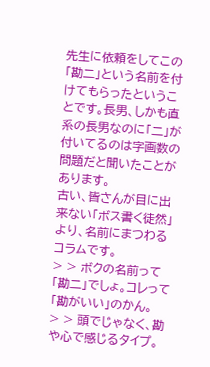先生に依頼をしてこの「勘二」という名前を付けてもらったということです。長男、しかも直系の長男なのに「二」が付いてるのは字画数の問題だと聞いたことがあります。
古い、皆さんが目に出来ない「ボス書く徒然」より、名前にまつわるコラムです。
> > ボクの名前って「勘二」でしょ。コレって「勘がいい」のかん。
> > 頭でじゃなく、勘や心で感じるタイプ。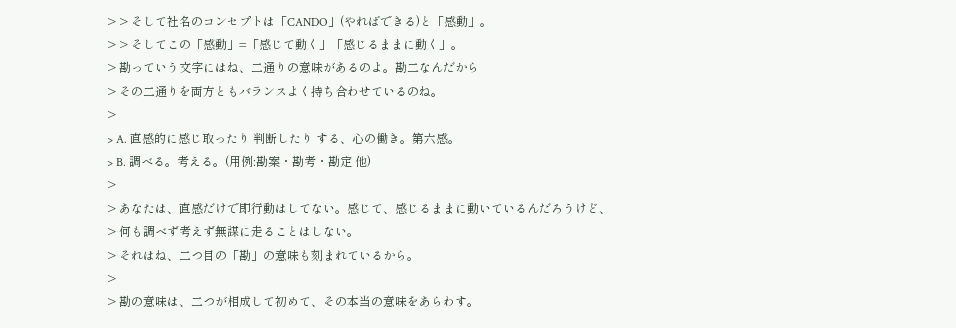> > そして社名のコンセプトは「CANDO」(やればできる)と「感動」。
> > そしてこの「感動」=「感じて動く」「感じるままに動く」。
> 勘っていう文字にはね、二通りの意味があるのよ。勘二なんだから
> その二通りを両方ともバランスよく持ち合わせているのね。
>
> A. 直感的に感じ取ったり 判断したり する、心の働き。第六感。
> B. 調べる。考える。(用例:勘案・勘考・勘定 他)
>
> あなたは、直感だけで即行動はしてない。感じて、感じるままに動いているんだろうけど、
> 何も調べず考えず無謀に走ることはしない。
> それはね、二つ目の「勘」の意味も刻まれているから。
>
> 勘の意味は、二つが相成して初めて、その本当の意味をあらわす。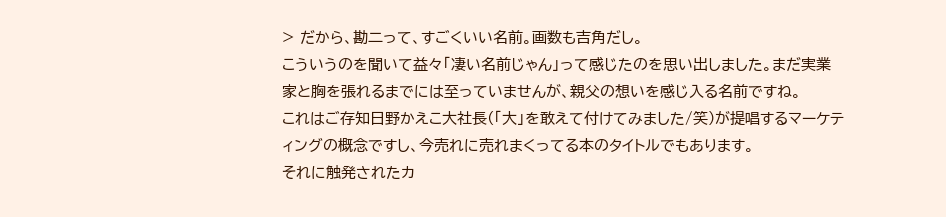> だから、勘二って、すごくいい名前。画数も吉角だし。
こういうのを聞いて益々「凄い名前じゃん」って感じたのを思い出しました。まだ実業家と胸を張れるまでには至っていませんが、親父の想いを感じ入る名前ですね。
これはご存知日野かえこ大社長(「大」を敢えて付けてみました/笑)が提唱するマーケティングの概念ですし、今売れに売れまくってる本のタイトルでもあります。
それに触発されたカ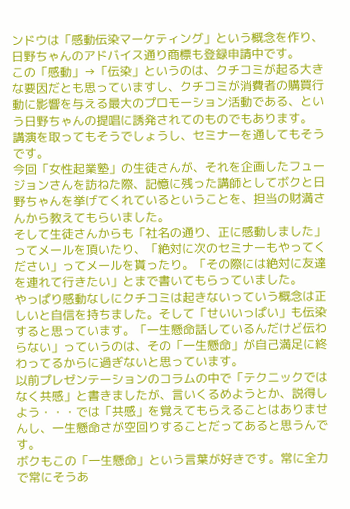ンドウは「感動伝染マーケティング」という概念を作り、日野ちゃんのアドバイス通り商標も登録申請中です。
この「感動」→「伝染」というのは、クチコミが起る大きな要因だとも思っていますし、クチコミが消費者の購買行動に影響を与える最大のプロモーション活動である、という日野ちゃんの提唱に誘発されてのものでもあります。
講演を取ってもそうでしょうし、セミナーを通してもそうです。
今回「女性起業塾」の生徒さんが、それを企画したフュージョンさんを訪ねた際、記憶に残った講師としてボクと日野ちゃんを挙げてくれているということを、担当の財満さんから教えてもらいました。
そして生徒さんからも「社名の通り、正に感動しました」ってメールを頂いたり、「絶対に次のセミナーもやってください」ってメールを貰ったり。「その際には絶対に友達を連れて行きたい」とまで書いてもらっていました。
やっぱり感動なしにクチコミは起きないっていう概念は正しいと自信を持ちました。そして「せいいっぱい」も伝染すると思っています。「一生懸命話しているんだけど伝わらない」っていうのは、その「一生懸命」が自己満足に終わってるからに過ぎないと思っています。
以前プレゼンテーションのコラムの中で「テクニックではなく共感」と書きましたが、言いくるめようとか、説得しよう・・・では「共感」を覚えてもらえることはありませんし、一生懸命さが空回りすることだってあると思うんです。
ボクもこの「一生懸命」という言葉が好きです。常に全力で常にそうあ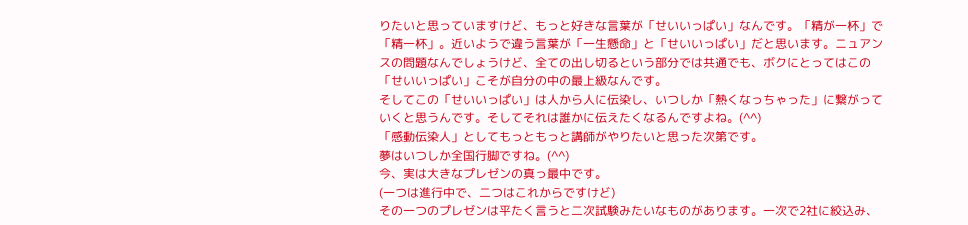りたいと思っていますけど、もっと好きな言葉が「せいいっぱい」なんです。「精が一杯」で「精一杯」。近いようで違う言葉が「一生懸命」と「せいいっぱい」だと思います。ニュアンスの問題なんでしょうけど、全ての出し切るという部分では共通でも、ボクにとってはこの「せいいっぱい」こそが自分の中の最上級なんです。
そしてこの「せいいっぱい」は人から人に伝染し、いつしか「熱くなっちゃった」に繋がっていくと思うんです。そしてそれは誰かに伝えたくなるんですよね。(^^)
「感動伝染人」としてもっともっと講師がやりたいと思った次第です。
夢はいつしか全国行脚ですね。(^^)
今、実は大きなプレゼンの真っ最中です。
(一つは進行中で、二つはこれからですけど)
その一つのプレゼンは平たく言うと二次試験みたいなものがあります。一次で2社に絞込み、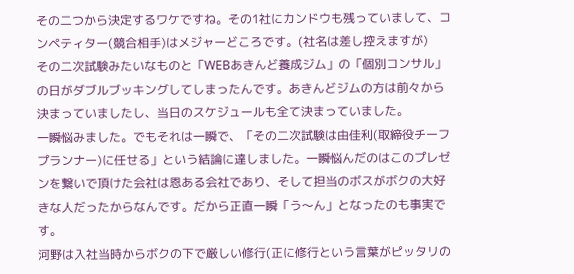その二つから決定するワケですね。その1社にカンドウも残っていまして、コンペティター(競合相手)はメジャーどころです。(社名は差し控えますが)
その二次試験みたいなものと「WEBあきんど養成ジム」の「個別コンサル」の日がダブルブッキングしてしまったんです。あきんどジムの方は前々から決まっていましたし、当日のスケジュールも全て決まっていました。
一瞬悩みました。でもそれは一瞬で、「その二次試験は由佳利(取締役チーフプランナー)に任せる」という結論に達しました。一瞬悩んだのはこのプレゼンを繋いで頂けた会社は恩ある会社であり、そして担当のボスがボクの大好きな人だったからなんです。だから正直一瞬「う〜ん」となったのも事実です。
河野は入社当時からボクの下で厳しい修行(正に修行という言葉がピッタリの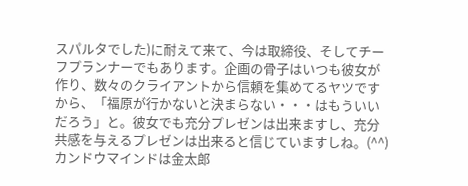スパルタでした)に耐えて来て、今は取締役、そしてチーフプランナーでもあります。企画の骨子はいつも彼女が作り、数々のクライアントから信頼を集めてるヤツですから、「福原が行かないと決まらない・・・はもういいだろう」と。彼女でも充分プレゼンは出来ますし、充分共感を与えるプレゼンは出来ると信じていますしね。(^^)
カンドウマインドは金太郎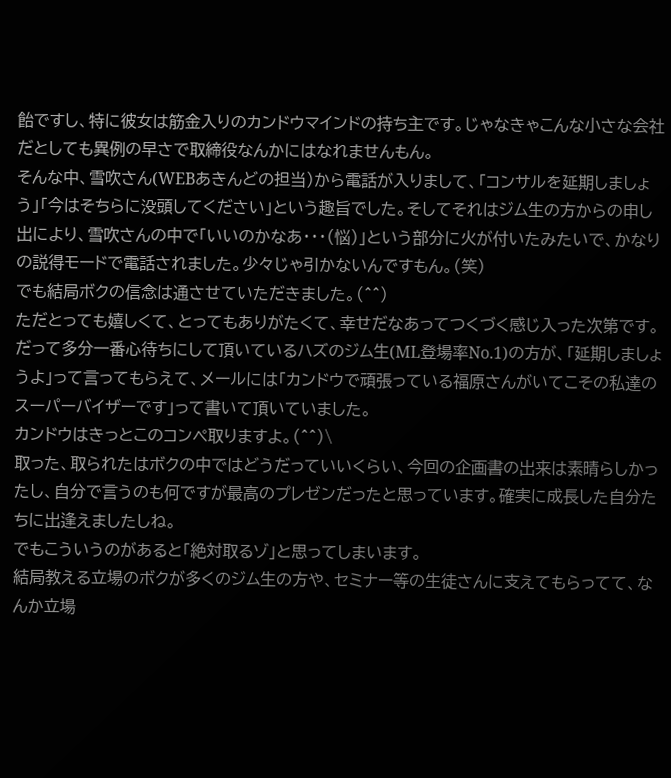飴ですし、特に彼女は筋金入りのカンドウマインドの持ち主です。じゃなきゃこんな小さな会社だとしても異例の早さで取締役なんかにはなれませんもん。
そんな中、雪吹さん(WEBあきんどの担当)から電話が入りまして、「コンサルを延期しましょう」「今はそちらに没頭してください」という趣旨でした。そしてそれはジム生の方からの申し出により、雪吹さんの中で「いいのかなあ・・・(悩)」という部分に火が付いたみたいで、かなりの説得モードで電話されました。少々じゃ引かないんですもん。(笑)
でも結局ボクの信念は通させていただきました。(^^)
ただとっても嬉しくて、とってもありがたくて、幸せだなあってつくづく感じ入った次第です。だって多分一番心待ちにして頂いているハズのジム生(ML登場率No.1)の方が、「延期しましょうよ」って言ってもらえて、メールには「カンドウで頑張っている福原さんがいてこその私達のスーパーバイザーです」って書いて頂いていました。
カンドウはきっとこのコンペ取りますよ。(^^)\
取った、取られたはボクの中ではどうだっていいくらい、今回の企画書の出来は素晴らしかったし、自分で言うのも何ですが最高のプレゼンだったと思っています。確実に成長した自分たちに出逢えましたしね。
でもこういうのがあると「絶対取るゾ」と思ってしまいます。
結局教える立場のボクが多くのジム生の方や、セミナー等の生徒さんに支えてもらってて、なんか立場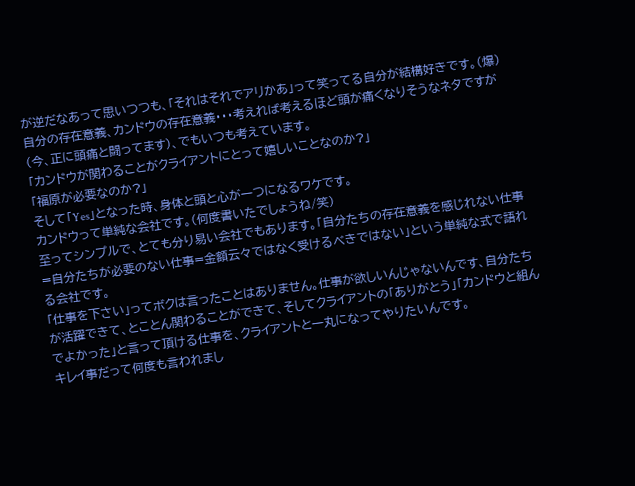が逆だなあって思いつつも、「それはそれでアリかあ」って笑ってる自分が結構好きです。(爆)
自分の存在意義、カンドウの存在意義・・・考えれば考えるほど頭が痛くなりそうなネタですが(今、正に頭痛と闘ってます)、でもいつも考えています。
「カンドウが関わることがクライアントにとって嬉しいことなのか?」
「福原が必要なのか?」
そして「Yes」となった時、身体と頭と心が一つになるワケです。
カンドウって単純な会社です。(何度書いたでしょうね/笑)
至ってシンプルで、とても分り易い会社でもあります。「自分たちの存在意義を感じれない仕事=自分たちが必要のない仕事=金額云々ではなく受けるべきではない」という単純な式で語れる会社です。
「仕事を下さい」ってボクは言ったことはありません。仕事が欲しいんじゃないんです、自分たちが活躍できて、とことん関わることができて、そしてクライアントの「ありがとう」「カンドウと組んでよかった」と言って頂ける仕事を、クライアントと一丸になってやりたいんです。
キレイ事だって何度も言われまし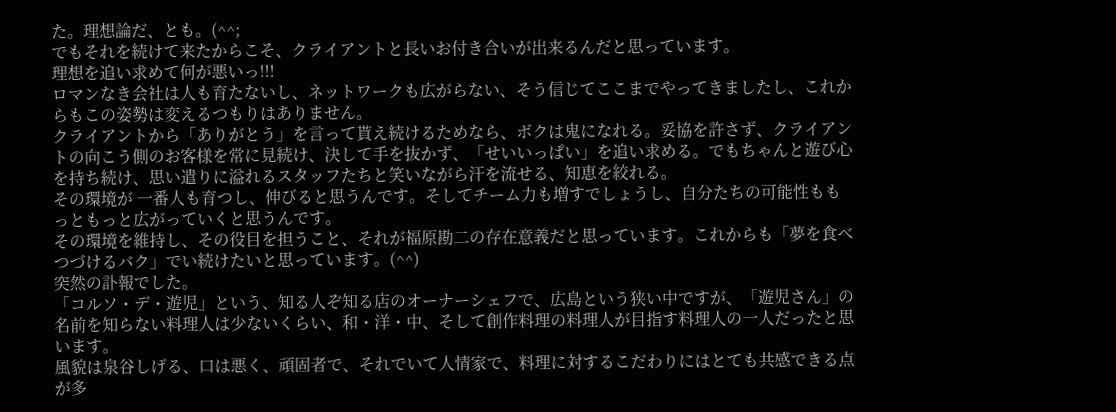た。理想論だ、とも。(^^;
でもそれを続けて来たからこそ、クライアントと長いお付き合いが出来るんだと思っています。
理想を追い求めて何が悪いっ!!!
ロマンなき会社は人も育たないし、ネットワークも広がらない、そう信じてここまでやってきましたし、これからもこの姿勢は変えるつもりはありません。
クライアントから「ありがとう」を言って貰え続けるためなら、ボクは鬼になれる。妥協を許さず、クライアントの向こう側のお客様を常に見続け、決して手を抜かず、「せいいっぱい」を追い求める。でもちゃんと遊び心を持ち続け、思い遣りに溢れるスタッフたちと笑いながら汗を流せる、知恵を絞れる。
その環境が 一番人も育つし、伸びると思うんです。そしてチーム力も増すでしょうし、自分たちの可能性ももっともっと広がっていくと思うんです。
その環境を維持し、その役目を担うこと、それが福原勘二の存在意義だと思っています。これからも「夢を食べつづけるバク」でい続けたいと思っています。(^^)
突然の訃報でした。
「コルソ・デ・遊児」という、知る人ぞ知る店のオーナーシェフで、広島という狭い中ですが、「遊児さん」の名前を知らない料理人は少ないくらい、和・洋・中、そして創作料理の料理人が目指す料理人の一人だったと思います。
風貌は泉谷しげる、口は悪く、頑固者で、それでいて人情家で、料理に対するこだわりにはとても共感できる点が多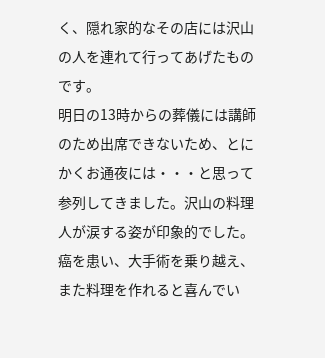く、隠れ家的なその店には沢山の人を連れて行ってあげたものです。
明日の13時からの葬儀には講師のため出席できないため、とにかくお通夜には・・・と思って参列してきました。沢山の料理人が涙する姿が印象的でした。癌を患い、大手術を乗り越え、また料理を作れると喜んでい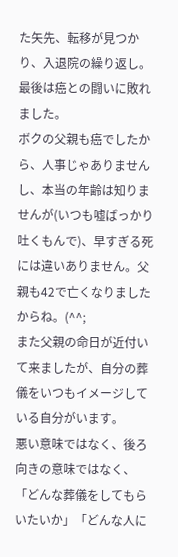た矢先、転移が見つかり、入退院の繰り返し。最後は癌との闘いに敗れました。
ボクの父親も癌でしたから、人事じゃありませんし、本当の年齢は知りませんが(いつも嘘ばっかり吐くもんで)、早すぎる死には違いありません。父親も42で亡くなりましたからね。(^^;
また父親の命日が近付いて来ましたが、自分の葬儀をいつもイメージしている自分がいます。
悪い意味ではなく、後ろ向きの意味ではなく、「どんな葬儀をしてもらいたいか」「どんな人に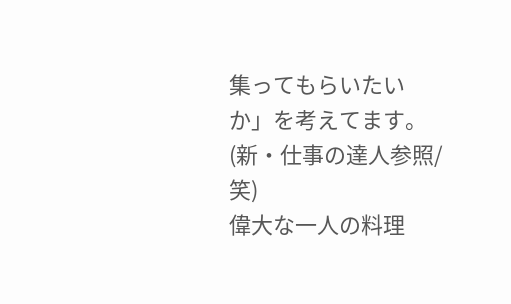集ってもらいたいか」を考えてます。(新・仕事の達人参照/笑)
偉大な一人の料理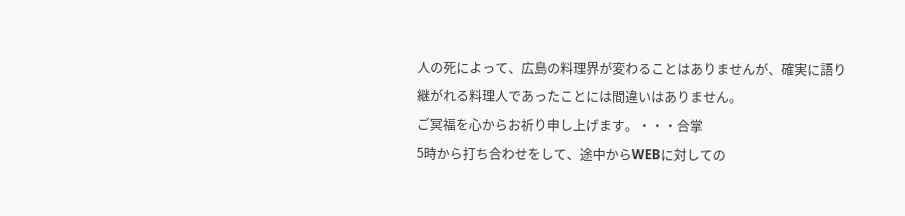人の死によって、広島の料理界が変わることはありませんが、確実に語り継がれる料理人であったことには間違いはありません。
ご冥福を心からお祈り申し上げます。・・・合掌
5時から打ち合わせをして、途中からWEBに対しての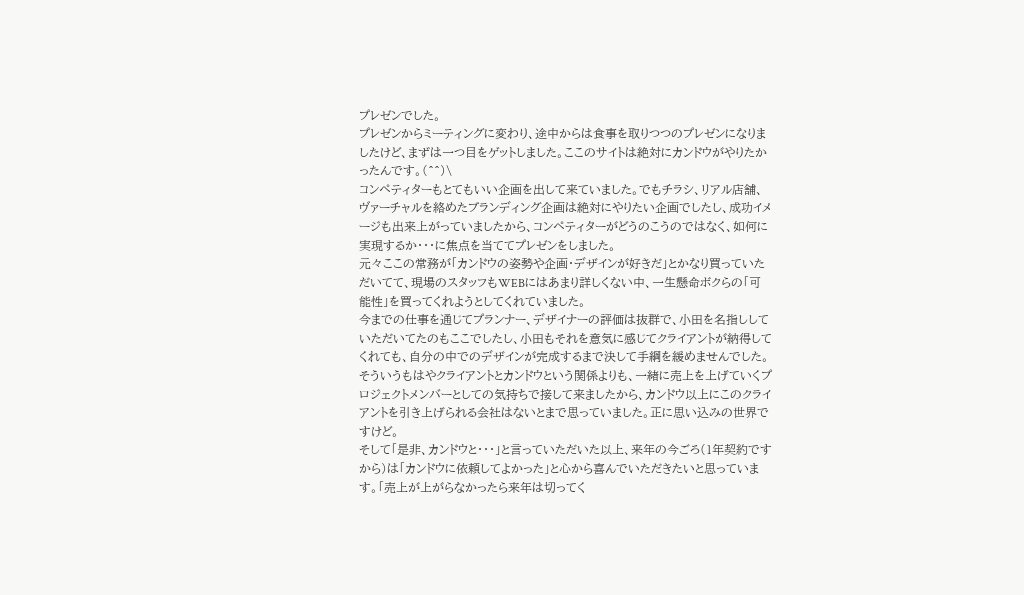プレゼンでした。
プレゼンからミーティングに変わり、途中からは食事を取りつつのプレゼンになりましたけど、まずは一つ目をゲットしました。ここのサイトは絶対にカンドウがやりたかったんです。(^^)\
コンペティターもとてもいい企画を出して来ていました。でもチラシ、リアル店舗、ヴァーチャルを絡めたブランディング企画は絶対にやりたい企画でしたし、成功イメージも出来上がっていましたから、コンペティターがどうのこうのではなく、如何に実現するか・・・に焦点を当ててプレゼンをしました。
元々ここの常務が「カンドウの姿勢や企画・デザインが好きだ」とかなり買っていただいてて、現場のスタッフもWEBにはあまり詳しくない中、一生懸命ボクらの「可能性」を買ってくれようとしてくれていました。
今までの仕事を通じてプランナー、デザイナーの評価は抜群で、小田を名指ししていただいてたのもここでしたし、小田もそれを意気に感じてクライアントが納得してくれても、自分の中でのデザインが完成するまで決して手綱を緩めませんでした。
そういうもはやクライアントとカンドウという関係よりも、一緒に売上を上げていくプロジェクトメンバーとしての気持ちで接して来ましたから、カンドウ以上にこのクライアントを引き上げられる会社はないとまで思っていました。正に思い込みの世界ですけど。
そして「是非、カンドウと・・・」と言っていただいた以上、来年の今ごろ(1年契約ですから)は「カンドウに依頼してよかった」と心から喜んでいただきたいと思っています。「売上が上がらなかったら来年は切ってく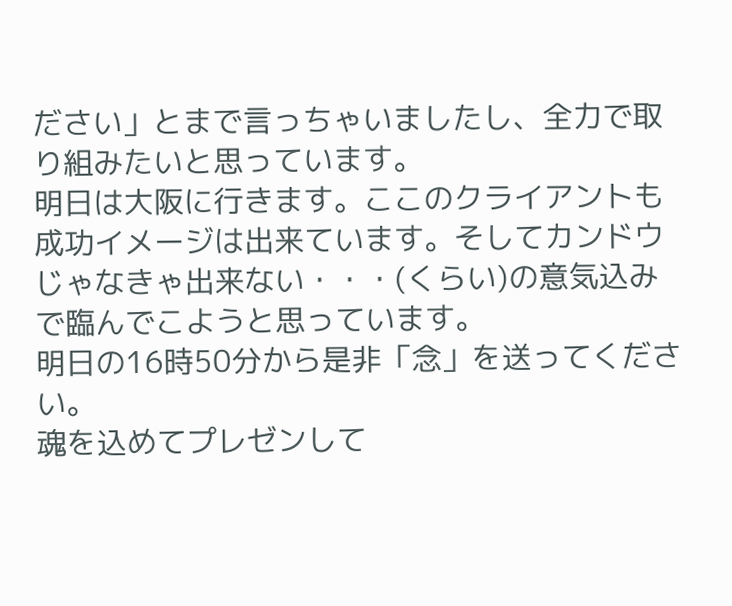ださい」とまで言っちゃいましたし、全力で取り組みたいと思っています。
明日は大阪に行きます。ここのクライアントも成功イメージは出来ています。そしてカンドウじゃなきゃ出来ない・・・(くらい)の意気込みで臨んでこようと思っています。
明日の16時50分から是非「念」を送ってください。
魂を込めてプレゼンして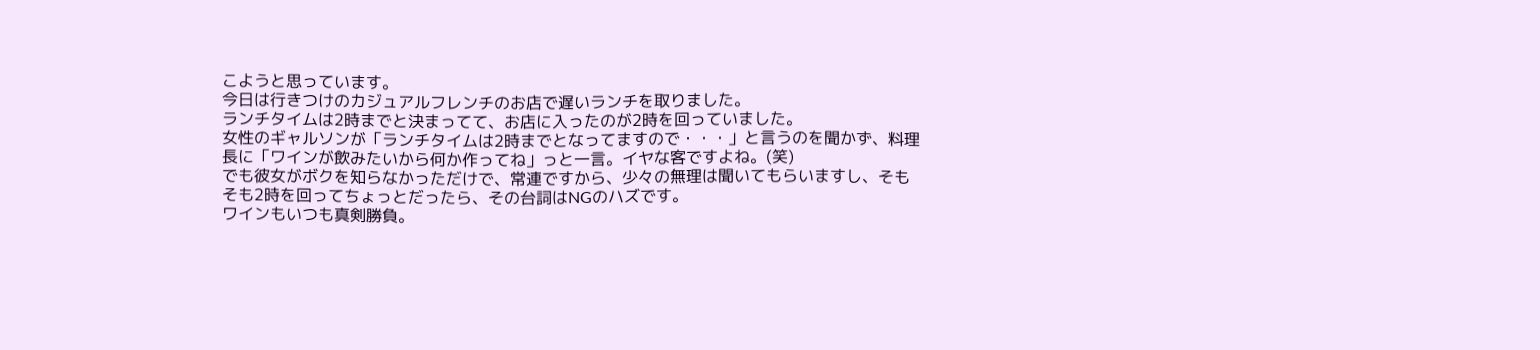こようと思っています。
今日は行きつけのカジュアルフレンチのお店で遅いランチを取りました。
ランチタイムは2時までと決まってて、お店に入ったのが2時を回っていました。
女性のギャルソンが「ランチタイムは2時までとなってますので・・・」と言うのを聞かず、料理長に「ワインが飲みたいから何か作ってね」っと一言。イヤな客ですよね。(笑)
でも彼女がボクを知らなかっただけで、常連ですから、少々の無理は聞いてもらいますし、そもそも2時を回ってちょっとだったら、その台詞はNGのハズです。
ワインもいつも真剣勝負。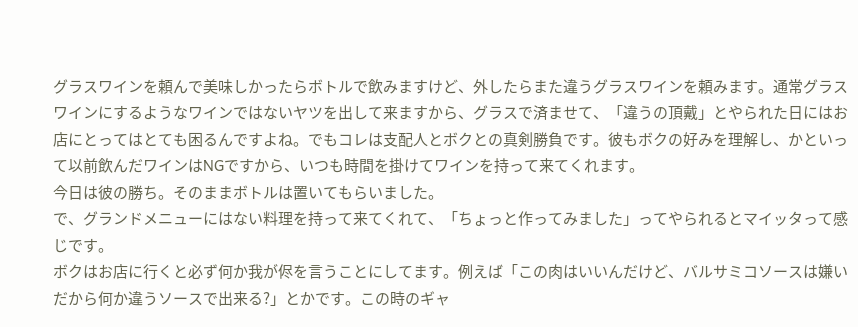グラスワインを頼んで美味しかったらボトルで飲みますけど、外したらまた違うグラスワインを頼みます。通常グラスワインにするようなワインではないヤツを出して来ますから、グラスで済ませて、「違うの頂戴」とやられた日にはお店にとってはとても困るんですよね。でもコレは支配人とボクとの真剣勝負です。彼もボクの好みを理解し、かといって以前飲んだワインはNGですから、いつも時間を掛けてワインを持って来てくれます。
今日は彼の勝ち。そのままボトルは置いてもらいました。
で、グランドメニューにはない料理を持って来てくれて、「ちょっと作ってみました」ってやられるとマイッタって感じです。
ボクはお店に行くと必ず何か我が侭を言うことにしてます。例えば「この肉はいいんだけど、バルサミコソースは嫌いだから何か違うソースで出来る?」とかです。この時のギャ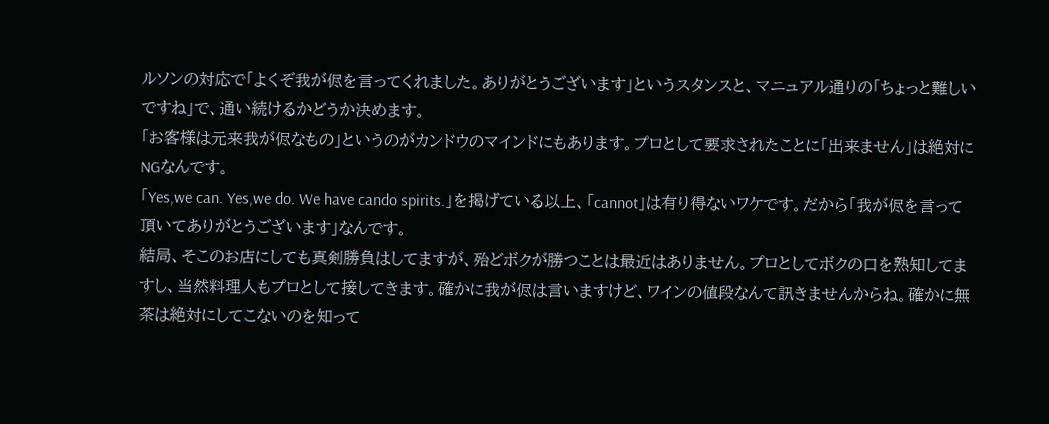ルソンの対応で「よくぞ我が侭を言ってくれました。ありがとうございます」というスタンスと、マニュアル通りの「ちょっと難しいですね」で、通い続けるかどうか決めます。
「お客様は元来我が侭なもの」というのがカンドウのマインドにもあります。プロとして要求されたことに「出来ません」は絶対にNGなんです。
「Yes,we can. Yes,we do. We have cando spirits.」を掲げている以上、「cannot」は有り得ないワケです。だから「我が侭を言って頂いてありがとうございます」なんです。
結局、そこのお店にしても真剣勝負はしてますが、殆どボクが勝つことは最近はありません。プロとしてボクの口を熟知してますし、当然料理人もプロとして接してきます。確かに我が侭は言いますけど、ワインの値段なんて訊きませんからね。確かに無茶は絶対にしてこないのを知って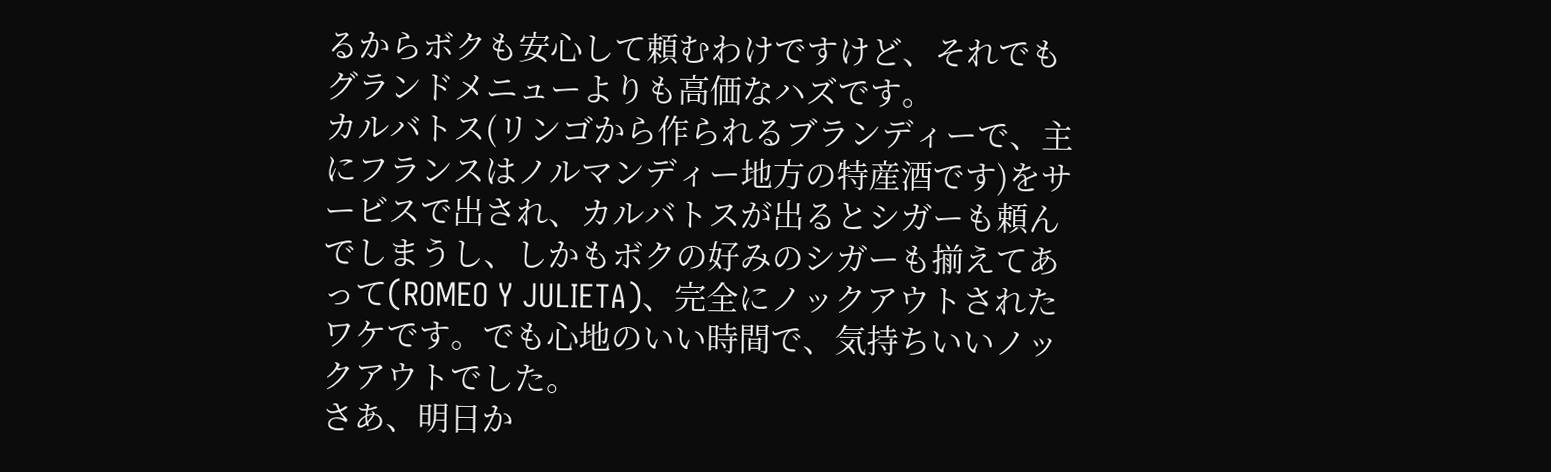るからボクも安心して頼むわけですけど、それでもグランドメニューよりも高価なハズです。
カルバトス(リンゴから作られるブランディーで、主にフランスはノルマンディー地方の特産酒です)をサービスで出され、カルバトスが出るとシガーも頼んでしまうし、しかもボクの好みのシガーも揃えてあって(ROMEO Y JULIETA)、完全にノックアウトされたワケです。でも心地のいい時間で、気持ちいいノックアウトでした。
さあ、明日か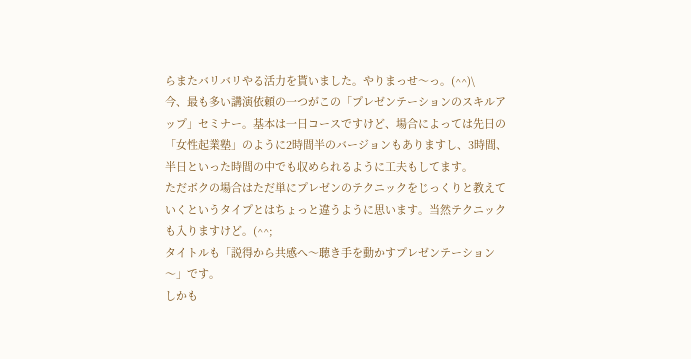らまたバリバリやる活力を貰いました。やりまっせ〜っ。(^^)\
今、最も多い講演依頼の一つがこの「プレゼンテーションのスキルアップ」セミナー。基本は一日コースですけど、場合によっては先日の「女性起業塾」のように2時間半のバージョンもありますし、3時間、半日といった時間の中でも収められるように工夫もしてます。
ただボクの場合はただ単にプレゼンのテクニックをじっくりと教えていくというタイプとはちょっと違うように思います。当然テクニックも入りますけど。(^^;
タイトルも「説得から共感へ〜聴き手を動かすプレゼンテーション〜」です。
しかも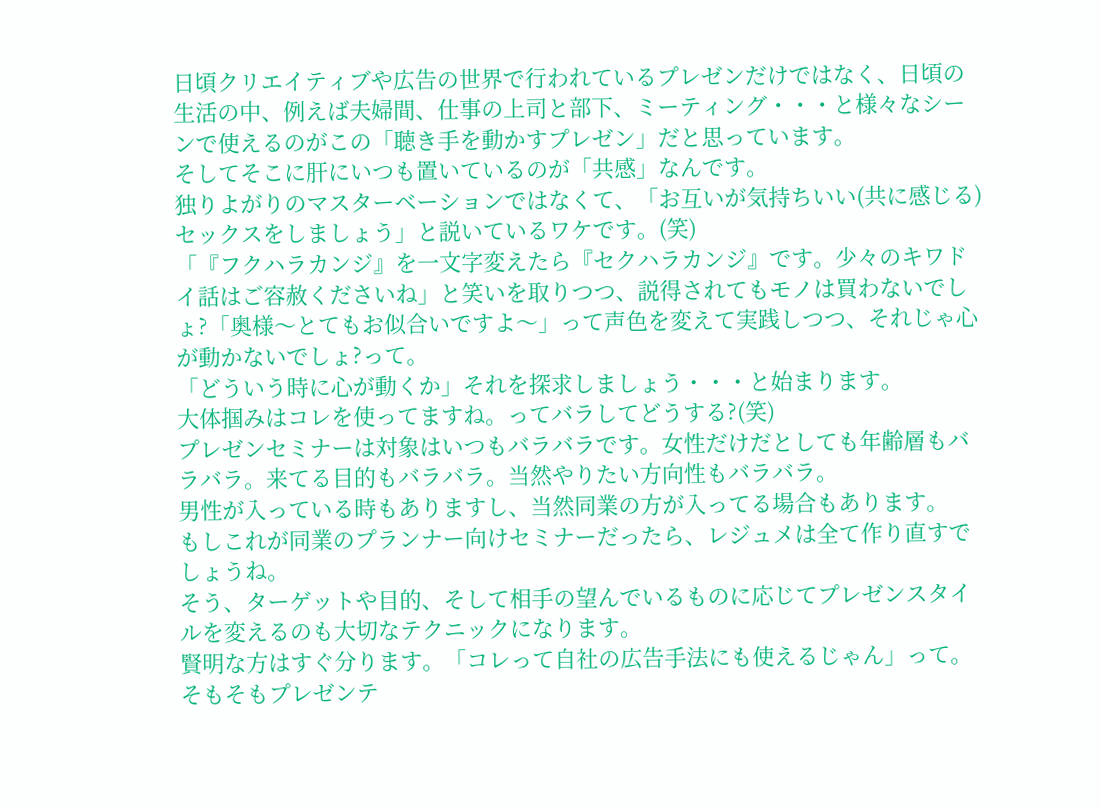日頃クリエイティブや広告の世界で行われているプレゼンだけではなく、日頃の生活の中、例えば夫婦間、仕事の上司と部下、ミーティング・・・と様々なシーンで使えるのがこの「聴き手を動かすプレゼン」だと思っています。
そしてそこに肝にいつも置いているのが「共感」なんです。
独りよがりのマスターベーションではなくて、「お互いが気持ちいい(共に感じる)セックスをしましょう」と説いているワケです。(笑)
「『フクハラカンジ』を一文字変えたら『セクハラカンジ』です。少々のキワドイ話はご容赦くださいね」と笑いを取りつつ、説得されてもモノは買わないでしょ?「奥様〜とてもお似合いですよ〜」って声色を変えて実践しつつ、それじゃ心が動かないでしょ?って。
「どういう時に心が動くか」それを探求しましょう・・・と始まります。
大体掴みはコレを使ってますね。ってバラしてどうする?(笑)
プレゼンセミナーは対象はいつもバラバラです。女性だけだとしても年齢層もバラバラ。来てる目的もバラバラ。当然やりたい方向性もバラバラ。
男性が入っている時もありますし、当然同業の方が入ってる場合もあります。
もしこれが同業のプランナー向けセミナーだったら、レジュメは全て作り直すでしょうね。
そう、ターゲットや目的、そして相手の望んでいるものに応じてプレゼンスタイルを変えるのも大切なテクニックになります。
賢明な方はすぐ分ります。「コレって自社の広告手法にも使えるじゃん」って。
そもそもプレゼンテ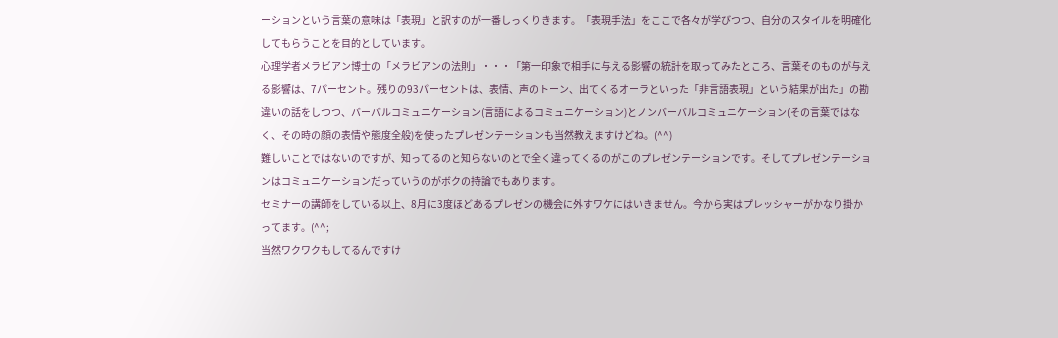ーションという言葉の意味は「表現」と訳すのが一番しっくりきます。「表現手法」をここで各々が学びつつ、自分のスタイルを明確化してもらうことを目的としています。
心理学者メラビアン博士の「メラビアンの法則」・・・「第一印象で相手に与える影響の統計を取ってみたところ、言葉そのものが与える影響は、7パーセント。残りの93パーセントは、表情、声のトーン、出てくるオーラといった「非言語表現」という結果が出た」の勘違いの話をしつつ、バーバルコミュニケーション(言語によるコミュニケーション)とノンバーバルコミュニケーション(その言葉ではなく、その時の顔の表情や態度全般)を使ったプレゼンテーションも当然教えますけどね。(^^)
難しいことではないのですが、知ってるのと知らないのとで全く違ってくるのがこのプレゼンテーションです。そしてプレゼンテーションはコミュニケーションだっていうのがボクの持論でもあります。
セミナーの講師をしている以上、8月に3度ほどあるプレゼンの機会に外すワケにはいきません。今から実はプレッシャーがかなり掛かってます。(^^;
当然ワクワクもしてるんですけ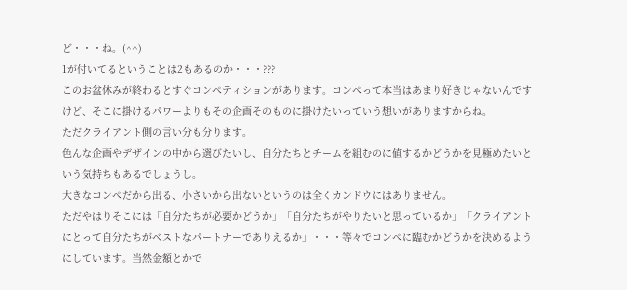ど・・・ね。(^^)
1が付いてるということは2もあるのか・・・???
このお盆休みが終わるとすぐコンペティションがあります。コンペって本当はあまり好きじゃないんですけど、そこに掛けるパワーよりもその企画そのものに掛けたいっていう想いがありますからね。
ただクライアント側の言い分も分ります。
色んな企画やデザインの中から選びたいし、自分たちとチームを組むのに値するかどうかを見極めたいという気持ちもあるでしょうし。
大きなコンペだから出る、小さいから出ないというのは全くカンドウにはありません。
ただやはりそこには「自分たちが必要かどうか」「自分たちがやりたいと思っているか」「クライアントにとって自分たちがベストなパートナーでありえるか」・・・等々でコンペに臨むかどうかを決めるようにしています。当然金額とかで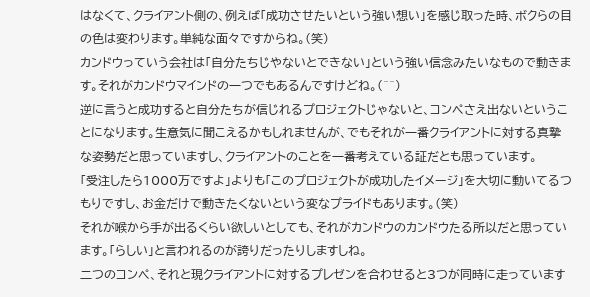はなくて、クライアント側の、例えば「成功させたいという強い想い」を感じ取った時、ボクらの目の色は変わります。単純な面々ですからね。(笑)
カンドウっていう会社は「自分たちじやないとできない」という強い信念みたいなもので動きます。それがカンドウマインドの一つでもあるんですけどね。(^^)
逆に言うと成功すると自分たちが信じれるプロジェクトじゃないと、コンペさえ出ないということになります。生意気に聞こえるかもしれませんが、でもそれが一番クライアントに対する真摯な姿勢だと思っていますし、クライアントのことを一番考えている証だとも思っています。
「受注したら1000万ですよ」よりも「このプロジェクトが成功したイメージ」を大切に動いてるつもりですし、お金だけで動きたくないという変なプライドもあります。(笑)
それが喉から手が出るくらい欲しいとしても、それがカンドウのカンドウたる所以だと思っています。「らしい」と言われるのが誇りだったりしますしね。
二つのコンペ、それと現クライアントに対するプレゼンを合わせると3つが同時に走っています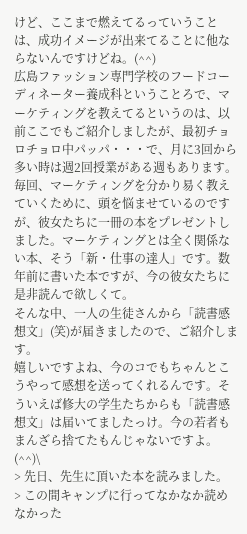けど、ここまで燃えてるっていうことは、成功イメージが出来てることに他ならないんですけどね。(^^)
広島ファッション専門学校のフードコーディネーター養成科ということろで、マーケティングを教えてるというのは、以前ここでもご紹介しましたが、最初チョロチョロ中パッパ・・・で、月に3回から多い時は週2回授業がある週もあります。
毎回、マーケティングを分かり易く教えていくために、頭を悩ませているのですが、彼女たちに一冊の本をプレゼントしました。マーケティングとは全く関係ない本、そう「新・仕事の達人」です。数年前に書いた本ですが、今の彼女たちに是非読んで欲しくて。
そんな中、一人の生徒さんから「読書感想文」(笑)が届きましたので、ご紹介します。
嬉しいですよね、今のコでもちゃんとこうやって感想を送ってくれるんです。そういえば修大の学生たちからも「読書感想文」は届いてましたっけ。今の若者もまんざら捨てたもんじゃないですよ。(^^)\
> 先日、先生に頂いた本を読みました。
> この間キャンプに行ってなかなか読めなかった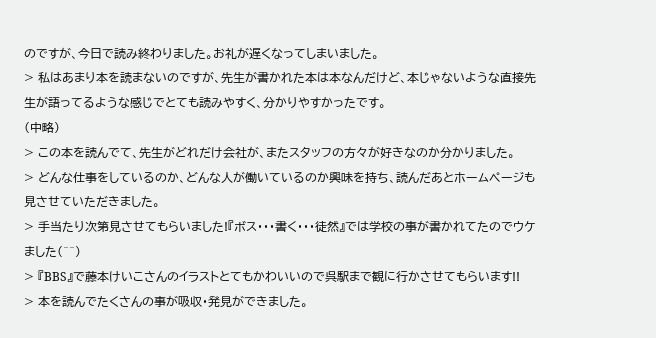のですが、今日で読み終わりました。お礼が遅くなってしまいました。
> 私はあまり本を読まないのですが、先生が書かれた本は本なんだけど、本じゃないような直接先生が語ってるような感じでとても読みやすく、分かりやすかったです。
(中略)
> この本を読んでて、先生がどれだけ会社が、またスタッフの方々が好きなのか分かりました。
> どんな仕事をしているのか、どんな人が働いているのか興味を持ち、読んだあとホームページも見させていただきました。
> 手当たり次第見させてもらいました!『ボス・・・書く・・・徒然』では学校の事が書かれてたのでウケました(^^)
> 『BBS』で藤本けいこさんのイラストとてもかわいいので呉駅まで観に行かさせてもらいます!!
> 本を読んでたくさんの事が吸収・発見ができました。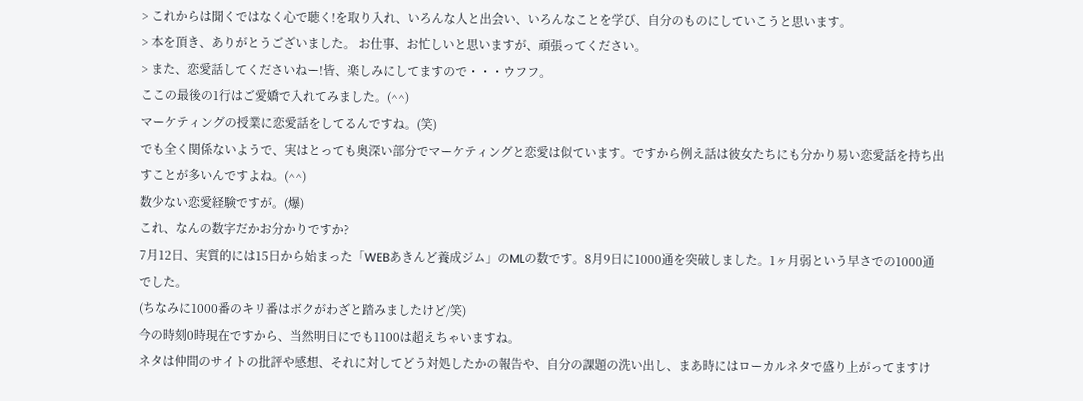> これからは聞くではなく心で聴く!を取り入れ、いろんな人と出会い、いろんなことを学び、自分のものにしていこうと思います。
> 本を頂き、ありがとうございました。 お仕事、お忙しいと思いますが、頑張ってください。
> また、恋愛話してくださいねー!皆、楽しみにしてますので・・・ウフフ。
ここの最後の1行はご愛嬌で入れてみました。(^^)
マーケティングの授業に恋愛話をしてるんですね。(笑)
でも全く関係ないようで、実はとっても奥深い部分でマーケティングと恋愛は似ています。ですから例え話は彼女たちにも分かり易い恋愛話を持ち出すことが多いんですよね。(^^)
数少ない恋愛経験ですが。(爆)
これ、なんの数字だかお分かりですか?
7月12日、実質的には15日から始まった「WEBあきんど養成ジム」のMLの数です。8月9日に1000通を突破しました。1ヶ月弱という早さでの1000通でした。
(ちなみに1000番のキリ番はボクがわざと踏みましたけど/笑)
今の時刻0時現在ですから、当然明日にでも1100は超えちゃいますね。
ネタは仲間のサイトの批評や感想、それに対してどう対処したかの報告や、自分の課題の洗い出し、まあ時にはローカルネタで盛り上がってますけ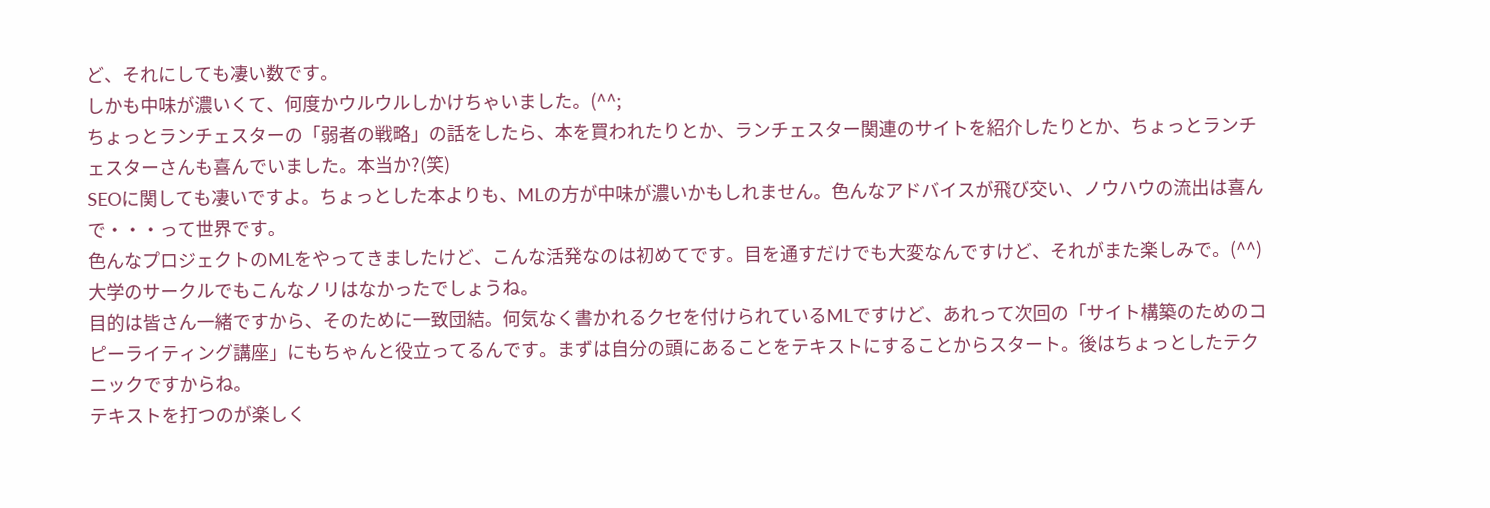ど、それにしても凄い数です。
しかも中味が濃いくて、何度かウルウルしかけちゃいました。(^^;
ちょっとランチェスターの「弱者の戦略」の話をしたら、本を買われたりとか、ランチェスター関連のサイトを紹介したりとか、ちょっとランチェスターさんも喜んでいました。本当か?(笑)
SEOに関しても凄いですよ。ちょっとした本よりも、MLの方が中味が濃いかもしれません。色んなアドバイスが飛び交い、ノウハウの流出は喜んで・・・って世界です。
色んなプロジェクトのMLをやってきましたけど、こんな活発なのは初めてです。目を通すだけでも大変なんですけど、それがまた楽しみで。(^^)
大学のサークルでもこんなノリはなかったでしょうね。
目的は皆さん一緒ですから、そのために一致団結。何気なく書かれるクセを付けられているMLですけど、あれって次回の「サイト構築のためのコピーライティング講座」にもちゃんと役立ってるんです。まずは自分の頭にあることをテキストにすることからスタート。後はちょっとしたテクニックですからね。
テキストを打つのが楽しく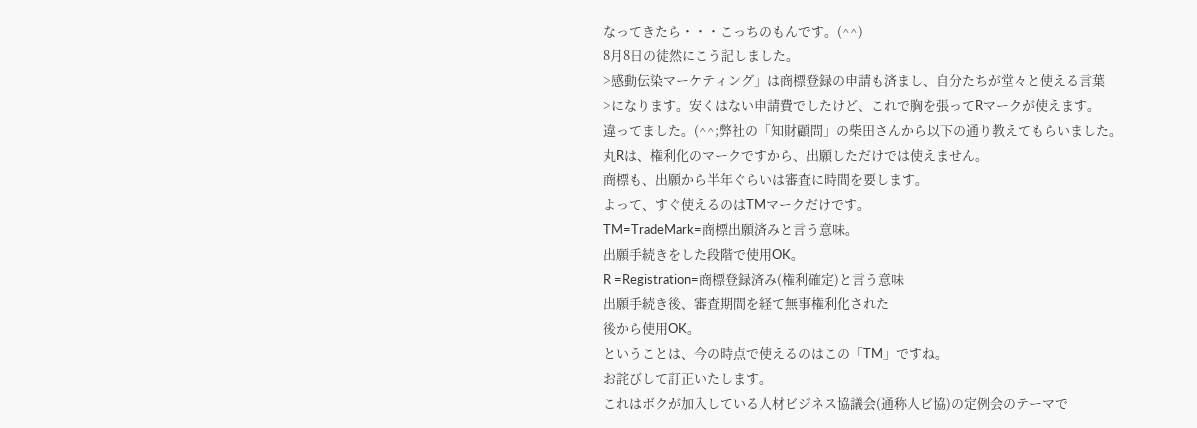なってきたら・・・こっちのもんです。(^^)
8月8日の徒然にこう記しました。
>感動伝染マーケティング」は商標登録の申請も済まし、自分たちが堂々と使える言葉
>になります。安くはない申請費でしたけど、これで胸を張ってRマークが使えます。
違ってました。(^^;弊社の「知財顧問」の柴田さんから以下の通り教えてもらいました。
丸Rは、権利化のマークですから、出願しただけでは使えません。
商標も、出願から半年ぐらいは審査に時間を要します。
よって、すぐ使えるのはTMマークだけです。
TM=TradeMark=商標出願済みと言う意味。
出願手続きをした段階で使用OK。
R =Registration=商標登録済み(権利確定)と言う意味
出願手続き後、審査期間を経て無事権利化された
後から使用OK。
ということは、今の時点で使えるのはこの「TM」ですね。
お詫びして訂正いたします。
これはボクが加入している人材ビジネス協議会(通称人ビ協)の定例会のテーマで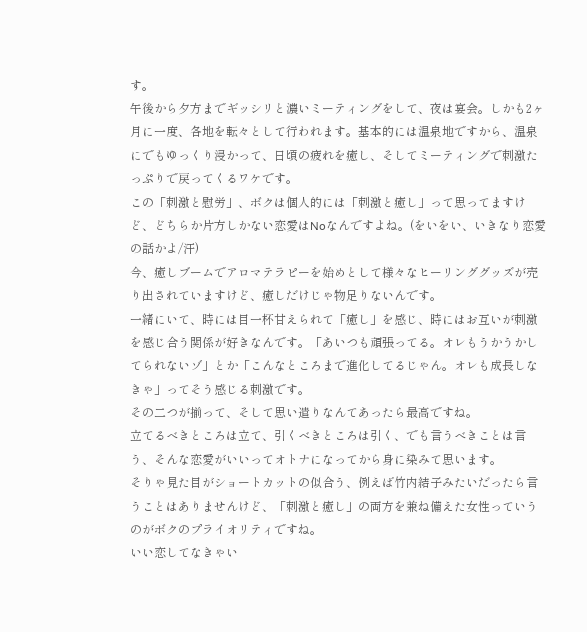す。
午後から夕方までギッシリと濃いミーティングをして、夜は宴会。しかも2ヶ月に一度、各地を転々として行われます。基本的には温泉地ですから、温泉にでもゆっくり浸かって、日頃の疲れを癒し、そしてミーティングで刺激たっぷりで戻ってくるワケです。
この「刺激と慰労」、ボクは個人的には「刺激と癒し」って思ってますけど、どちらか片方しかない恋愛はNoなんですよね。(をいをい、いきなり恋愛の話かよ/汗)
今、癒しブームでアロマテラピーを始めとして様々なヒーリンググッズが売り出されていますけど、癒しだけじゃ物足りないんです。
一緒にいて、時には目一杯甘えられて「癒し」を感じ、時にはお互いが刺激を感じ合う関係が好きなんです。「あいつも頑張ってる。オレもうかうかしてられないゾ」とか「こんなところまで進化してるじゃん。オレも成長しなきゃ」ってそう感じる刺激です。
その二つが揃って、そして思い遣りなんてあったら最高ですね。
立てるべきところは立て、引くべきところは引く、でも言うべきことは言う、そんな恋愛がいいってオトナになってから身に染みて思います。
そりゃ見た目がショートカットの似合う、例えば竹内結子みたいだったら言うことはありませんけど、「刺激と癒し」の両方を兼ね備えた女性っていうのがボクのプライオリティですね。
いい恋してなきゃい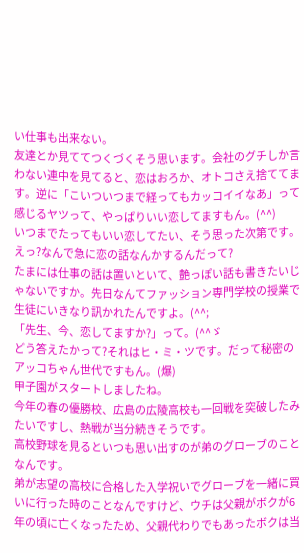い仕事も出来ない。
友達とか見ててつくづくそう思います。会社のグチしか言わない連中を見てると、恋はおろか、オトコさえ捨ててます。逆に「こいついつまで経ってもカッコイイなあ」って感じるヤツって、やっぱりいい恋してますもん。(^^)
いつまでたってもいい恋してたい、そう思った次第です。
えっ?なんで急に恋の話なんかするんだって?
たまには仕事の話は置いといて、艶っぽい話も書きたいじゃないですか。先日なんてファッション専門学校の授業で生徒にいきなり訊かれたんですよ。(^^;
「先生、今、恋してますか?」って。(^^ゞ
どう答えたかって?それはヒ・ミ・ツです。だって秘密のアッコちゃん世代ですもん。(爆)
甲子園がスタートしましたね。
今年の春の優勝校、広島の広陵高校も一回戦を突破したみたいですし、熱戦が当分続きそうです。
高校野球を見るといつも思い出すのが弟のグローブのことなんです。
弟が志望の高校に合格した入学祝いでグローブを一緒に買いに行った時のことなんですけど、ウチは父親がボクが6年の頃に亡くなったため、父親代わりでもあったボクは当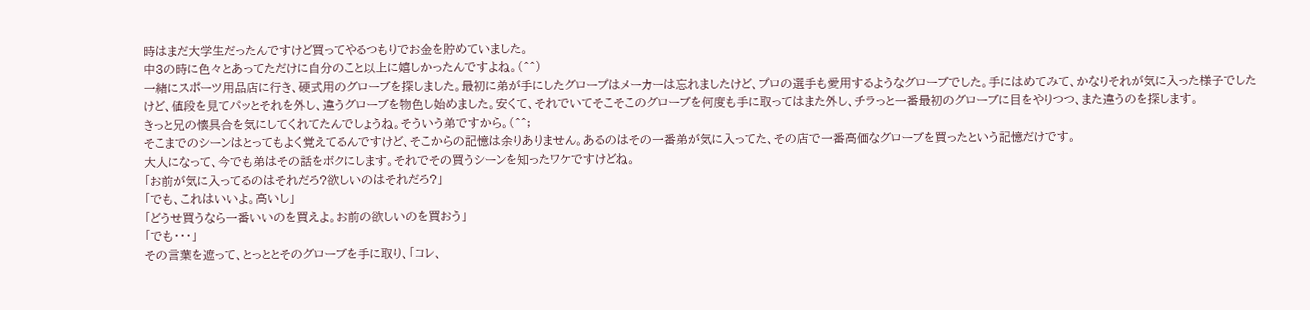時はまだ大学生だったんですけど買ってやるつもりでお金を貯めていました。
中3の時に色々とあってただけに自分のこと以上に嬉しかったんですよね。(^^)
一緒にスポーツ用品店に行き、硬式用のグローブを探しました。最初に弟が手にしたグロープはメーカーは忘れましたけど、プロの選手も愛用するようなグローブでした。手にはめてみて、かなりそれが気に入った様子でしたけど、値段を見てパッとそれを外し、違うグローブを物色し始めました。安くて、それでいてそこそこのグローブを何度も手に取ってはまた外し、チラっと一番最初のグローブに目をやりつつ、また違うのを探します。
きっと兄の懐具合を気にしてくれてたんでしょうね。そういう弟ですから。(^^;
そこまでのシーンはとってもよく覚えてるんですけど、そこからの記憶は余りありません。あるのはその一番弟が気に入ってた、その店で一番高価なグローブを買ったという記憶だけです。
大人になって、今でも弟はその話をボクにします。それでその買うシーンを知ったワケですけどね。
「お前が気に入ってるのはそれだろ?欲しいのはそれだろ?」
「でも、これはいいよ。高いし」
「どうせ買うなら一番いいのを買えよ。お前の欲しいのを買おう」
「でも・・・」
その言葉を遮って、とっととそのグローブを手に取り、「コレ、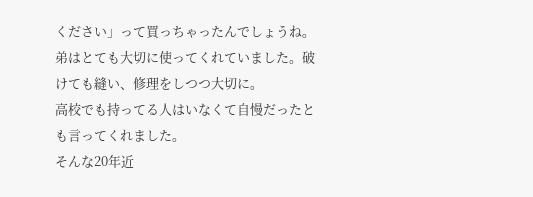ください」って買っちゃったんでしょうね。
弟はとても大切に使ってくれていました。破けても縫い、修理をしつつ大切に。
高校でも持ってる人はいなくて自慢だったとも言ってくれました。
そんな20年近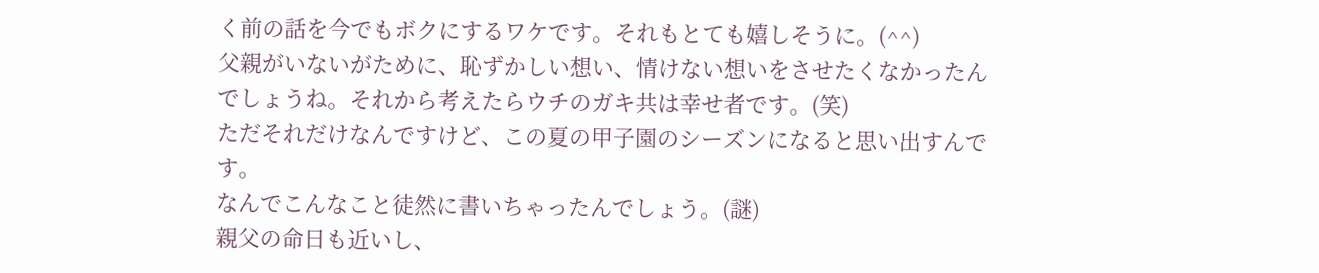く前の話を今でもボクにするワケです。それもとても嬉しそうに。(^^)
父親がいないがために、恥ずかしい想い、情けない想いをさせたくなかったんでしょうね。それから考えたらウチのガキ共は幸せ者です。(笑)
ただそれだけなんですけど、この夏の甲子園のシーズンになると思い出すんです。
なんでこんなこと徒然に書いちゃったんでしょう。(謎)
親父の命日も近いし、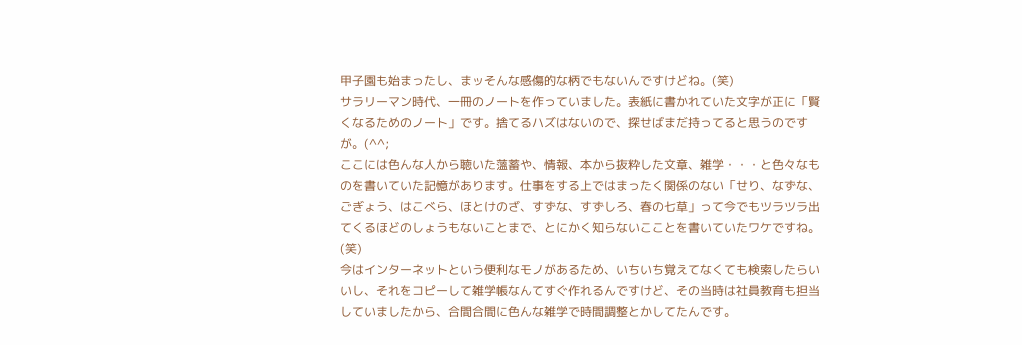甲子園も始まったし、まッそんな感傷的な柄でもないんですけどね。(笑)
サラリーマン時代、一冊のノートを作っていました。表紙に書かれていた文字が正に「賢くなるためのノート」です。捨てるハズはないので、探せばまだ持ってると思うのですが。(^^;
ここには色んな人から聴いた薀蓄や、情報、本から抜粋した文章、雑学・・・と色々なものを書いていた記憶があります。仕事をする上ではまったく関係のない「せり、なずな、ごぎょう、はこべら、ほとけのざ、すずな、すずしろ、春の七草」って今でもツラツラ出てくるほどのしょうもないことまで、とにかく知らないこことを書いていたワケですね。(笑)
今はインターネットという便利なモノがあるため、いちいち覚えてなくても検索したらいいし、それをコピーして雑学帳なんてすぐ作れるんですけど、その当時は社員教育も担当していましたから、合間合間に色んな雑学で時間調整とかしてたんです。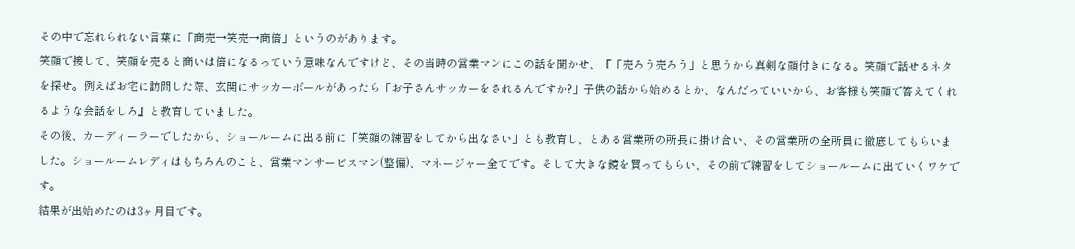その中で忘れられない言葉に「商売→笑売→商倍」というのがあります。
笑顔で接して、笑顔を売ると商いは倍になるっていう意味なんですけど、その当時の営業マンにこの話を聞かせ、『「売ろう売ろう」と思うから真剣な顔付きになる。笑顔で話せるネタを探せ。例えばお宅に訪問した際、玄関にサッカーボールがあったら「お子さんサッカーをされるんですか?」子供の話から始めるとか、なんだっていいから、お客様も笑顔で答えてくれるような会話をしろ』と教育していました。
その後、カーディーラーでしたから、ショールームに出る前に「笑顔の練習をしてから出なさい」とも教育し、とある営業所の所長に掛け合い、その営業所の全所員に徹底してもらいました。ショールームレディはもちろんのこと、営業マンサービスマン(整備)、マネージャー全てです。そして大きな鏡を買ってもらい、その前で練習をしてショールームに出ていくワケです。
結果が出始めたのは3ヶ月目です。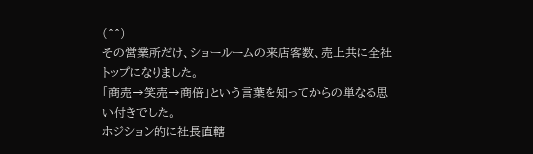(^^)
その営業所だけ、ショールームの来店客数、売上共に全社トップになりました。
「商売→笑売→商倍」という言葉を知ってからの単なる思い付きでした。
ホジション的に社長直轄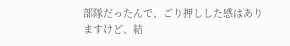部隊だったんで、ごり押しした感はありますけど、結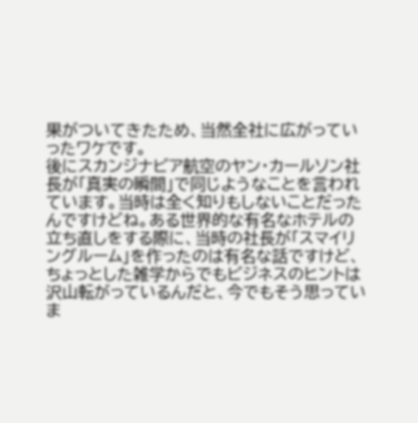果がついてきたため、当然全社に広がっていったワケです。
後にスカンジナビア航空のヤン・カールソン社長が「真実の瞬間」で同じようなことを言われています。当時は全く知りもしないことだったんですけどね。ある世界的な有名なホテルの立ち直しをする際に、当時の社長が「スマイリングルーム」を作ったのは有名な話ですけど、ちょっとした雑学からでもビジネスのヒントは沢山転がっているんだと、今でもそう思っていま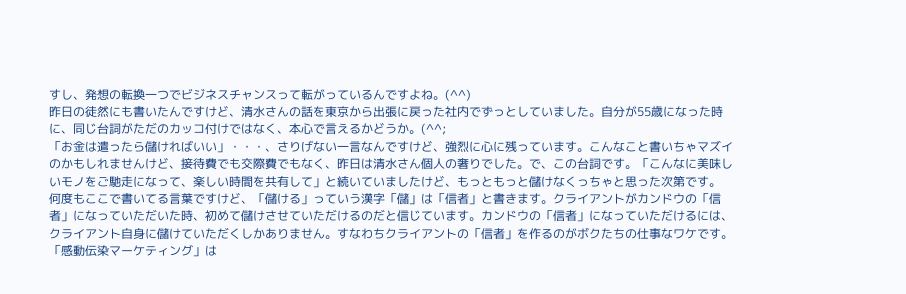すし、発想の転換一つでビジネスチャンスって転がっているんですよね。(^^)
昨日の徒然にも書いたんですけど、清水さんの話を東京から出張に戻った社内でずっとしていました。自分が55歳になった時に、同じ台詞がただのカッコ付けではなく、本心で言えるかどうか。(^^;
「お金は遣ったら儲ければいい」・・・、さりげない一言なんですけど、強烈に心に残っています。こんなこと書いちゃマズイのかもしれませんけど、接待費でも交際費でもなく、昨日は清水さん個人の奢りでした。で、この台詞です。「こんなに美味しいモノをご馳走になって、楽しい時間を共有して」と続いていましたけど、もっともっと儲けなくっちゃと思った次第です。
何度もここで書いてる言葉ですけど、「儲ける」っていう漢字「儲」は「信者」と書きます。クライアントがカンドウの「信者」になっていただいた時、初めて儲けさせていただけるのだと信じています。カンドウの「信者」になっていただけるには、クライアント自身に儲けていただくしかありません。すなわちクライアントの「信者」を作るのがボクたちの仕事なワケです。
「感動伝染マーケティング」は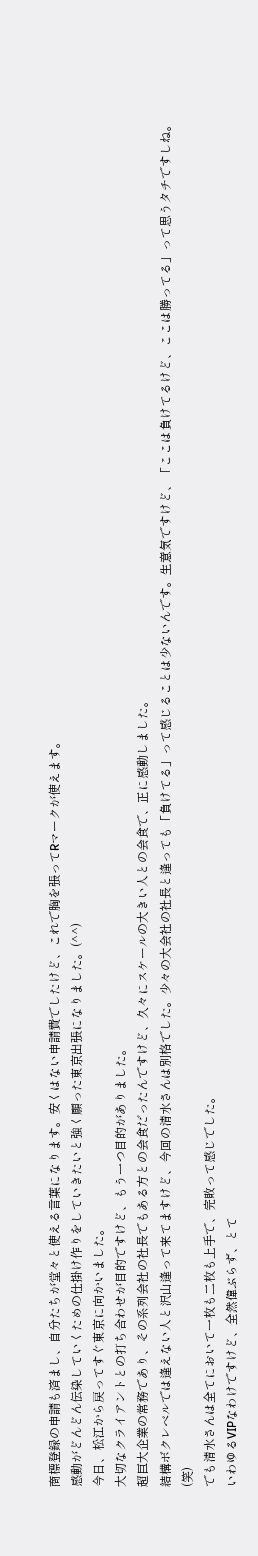商標登録の申請も済まし、自分たちが堂々と使える言葉になります。安くはない申請費でしたけど、これで胸を張ってRマークが使えます。
感動がどんどん伝染していくための仕掛け作りをしていきたいと強く願った東京出張になりました。(^^)
今日、松江から戻ってすぐ東京に向かいました。
大切なクライアントとの打ち合わせが目的ですけど、もう一つ目的がありました。
超巨大企業の常務であり、その系列会社の社長でもある方との会食だったんですけど、久々にスケールの大きい人との会食で、正に感動しました。
結構ボクレベルでは逢えない人と沢山逢って来てますけど、今回の清水さんは別格でした。少々の大会社の社長と逢っても「負けてる」って感じることは少ないんです。生意気ですけど、「ここは負けてるけど、ここは勝ってる」って思うタチですしね。(笑)
でも清水さんは全てにおいて一枚も二枚も上手で、完敗って感じでした。
いわゆるVIPなわけですけど、全然偉ぶらず、とて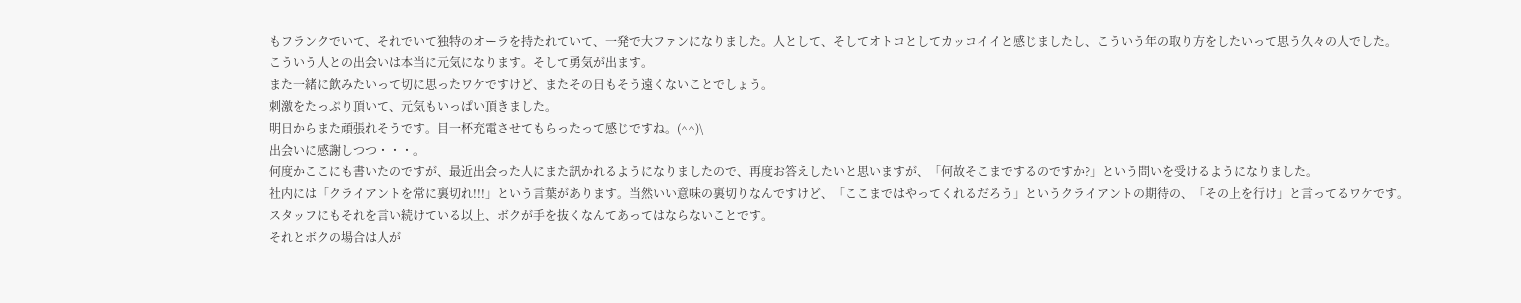もフランクでいて、それでいて独特のオーラを持たれていて、一発で大ファンになりました。人として、そしてオトコとしてカッコイイと感じましたし、こういう年の取り方をしたいって思う久々の人でした。
こういう人との出会いは本当に元気になります。そして勇気が出ます。
また一緒に飲みたいって切に思ったワケですけど、またその日もそう遠くないことでしょう。
刺激をたっぷり頂いて、元気もいっぱい頂きました。
明日からまた頑張れそうです。目一杯充電させてもらったって感じですね。(^^)\
出会いに感謝しつつ・・・。
何度かここにも書いたのですが、最近出会った人にまた訊かれるようになりましたので、再度お答えしたいと思いますが、「何故そこまでするのですか?」という問いを受けるようになりました。
社内には「クライアントを常に裏切れ!!!」という言葉があります。当然いい意味の裏切りなんですけど、「ここまではやってくれるだろう」というクライアントの期待の、「その上を行け」と言ってるワケです。
スタッフにもそれを言い続けている以上、ボクが手を抜くなんてあってはならないことです。
それとボクの場合は人が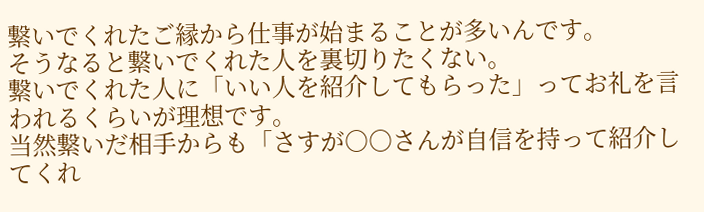繋いでくれたご縁から仕事が始まることが多いんです。
そうなると繋いでくれた人を裏切りたくない。
繋いでくれた人に「いい人を紹介してもらった」ってお礼を言われるくらいが理想です。
当然繋いだ相手からも「さすが○○さんが自信を持って紹介してくれ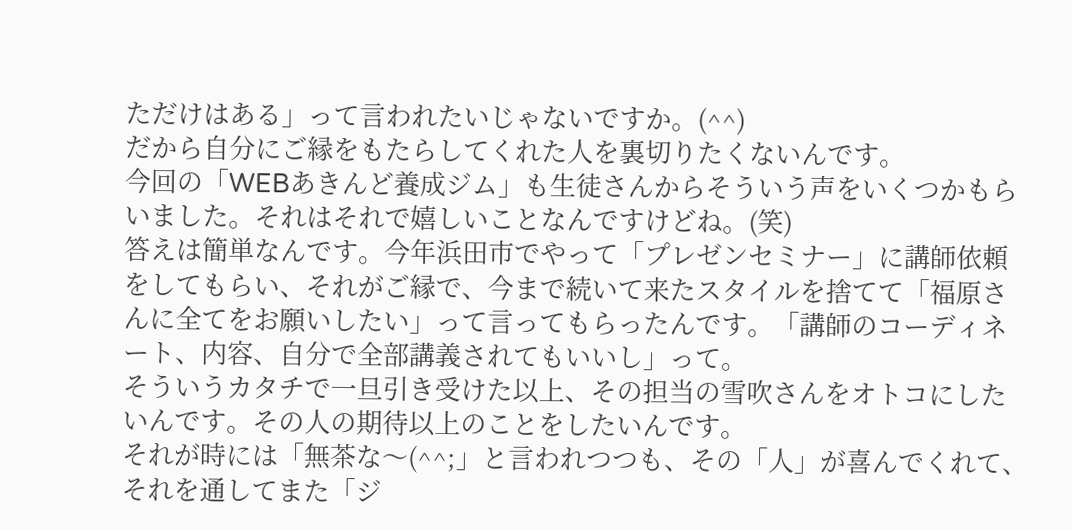ただけはある」って言われたいじゃないですか。(^^)
だから自分にご縁をもたらしてくれた人を裏切りたくないんです。
今回の「WEBあきんど養成ジム」も生徒さんからそういう声をいくつかもらいました。それはそれで嬉しいことなんですけどね。(笑)
答えは簡単なんです。今年浜田市でやって「プレゼンセミナー」に講師依頼をしてもらい、それがご縁で、今まで続いて来たスタイルを捨てて「福原さんに全てをお願いしたい」って言ってもらったんです。「講師のコーディネート、内容、自分で全部講義されてもいいし」って。
そういうカタチで一旦引き受けた以上、その担当の雪吹さんをオトコにしたいんです。その人の期待以上のことをしたいんです。
それが時には「無茶な〜(^^;」と言われつつも、その「人」が喜んでくれて、それを通してまた「ジ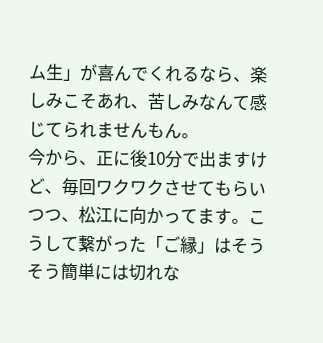ム生」が喜んでくれるなら、楽しみこそあれ、苦しみなんて感じてられませんもん。
今から、正に後10分で出ますけど、毎回ワクワクさせてもらいつつ、松江に向かってます。こうして繋がった「ご縁」はそうそう簡単には切れな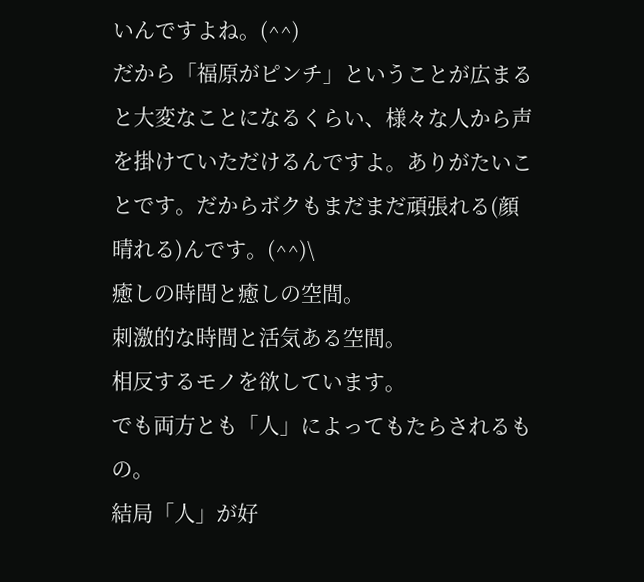いんですよね。(^^)
だから「福原がピンチ」ということが広まると大変なことになるくらい、様々な人から声を掛けていただけるんですよ。ありがたいことです。だからボクもまだまだ頑張れる(顔晴れる)んです。(^^)\
癒しの時間と癒しの空間。
刺激的な時間と活気ある空間。
相反するモノを欲しています。
でも両方とも「人」によってもたらされるもの。
結局「人」が好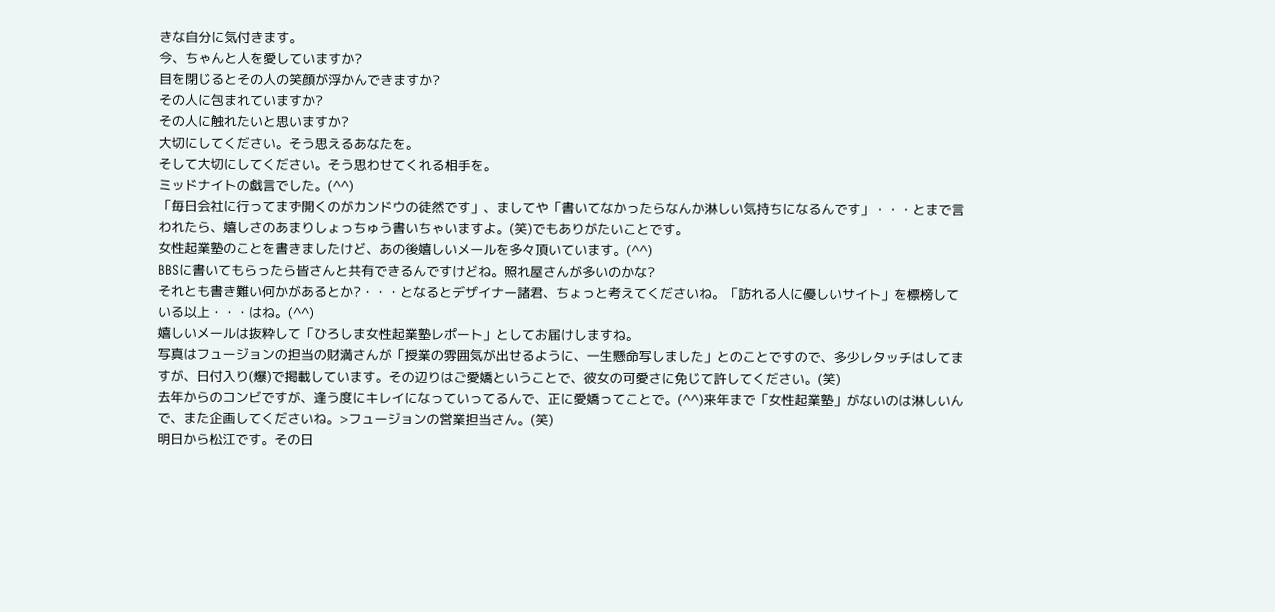きな自分に気付きます。
今、ちゃんと人を愛していますか?
目を閉じるとその人の笑顔が浮かんできますか?
その人に包まれていますか?
その人に触れたいと思いますか?
大切にしてください。そう思えるあなたを。
そして大切にしてください。そう思わせてくれる相手を。
ミッドナイトの戯言でした。(^^)
「毎日会社に行ってまず開くのがカンドウの徒然です」、ましてや「書いてなかったらなんか淋しい気持ちになるんです」・・・とまで言われたら、嬉しさのあまりしょっちゅう書いちゃいますよ。(笑)でもありがたいことです。
女性起業塾のことを書きましたけど、あの後嬉しいメールを多々頂いています。(^^)
BBSに書いてもらったら皆さんと共有できるんですけどね。照れ屋さんが多いのかな?
それとも書き難い何かがあるとか?・・・となるとデザイナー諸君、ちょっと考えてくださいね。「訪れる人に優しいサイト」を標榜している以上・・・はね。(^^)
嬉しいメールは抜粋して「ひろしま女性起業塾レポート」としてお届けしますね。
写真はフュージョンの担当の財満さんが「授業の雰囲気が出せるように、一生懸命写しました」とのことですので、多少レタッチはしてますが、日付入り(爆)で掲載しています。その辺りはご愛嬌ということで、彼女の可愛さに免じて許してください。(笑)
去年からのコンビですが、逢う度にキレイになっていってるんで、正に愛嬌ってことで。(^^)来年まで「女性起業塾」がないのは淋しいんで、また企画してくださいね。>フュージョンの営業担当さん。(笑)
明日から松江です。その日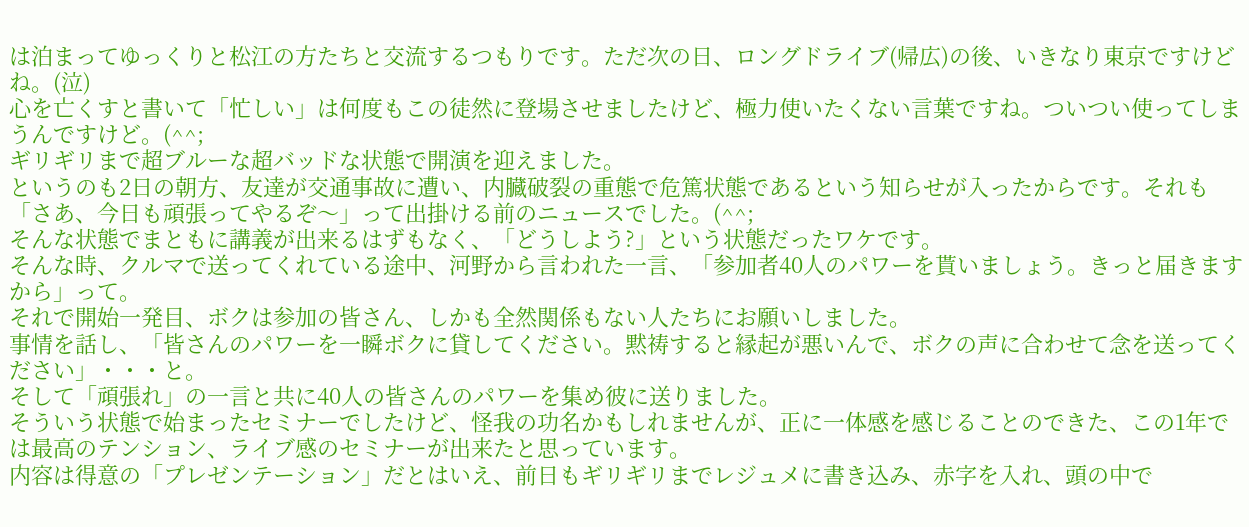は泊まってゆっくりと松江の方たちと交流するつもりです。ただ次の日、ロングドライブ(帰広)の後、いきなり東京ですけどね。(泣)
心を亡くすと書いて「忙しい」は何度もこの徒然に登場させましたけど、極力使いたくない言葉ですね。ついつい使ってしまうんですけど。(^^;
ギリギリまで超ブルーな超バッドな状態で開演を迎えました。
というのも2日の朝方、友達が交通事故に遭い、内臓破裂の重態で危篤状態であるという知らせが入ったからです。それも「さあ、今日も頑張ってやるぞ〜」って出掛ける前のニュースでした。(^^;
そんな状態でまともに講義が出来るはずもなく、「どうしよう?」という状態だったワケです。
そんな時、クルマで送ってくれている途中、河野から言われた一言、「参加者40人のパワーを貰いましょう。きっと届きますから」って。
それで開始一発目、ボクは参加の皆さん、しかも全然関係もない人たちにお願いしました。
事情を話し、「皆さんのパワーを一瞬ボクに貸してください。黙祷すると縁起が悪いんで、ボクの声に合わせて念を送ってください」・・・と。
そして「頑張れ」の一言と共に40人の皆さんのパワーを集め彼に送りました。
そういう状態で始まったセミナーでしたけど、怪我の功名かもしれませんが、正に一体感を感じることのできた、この1年では最高のテンション、ライブ感のセミナーが出来たと思っています。
内容は得意の「プレゼンテーション」だとはいえ、前日もギリギリまでレジュメに書き込み、赤字を入れ、頭の中で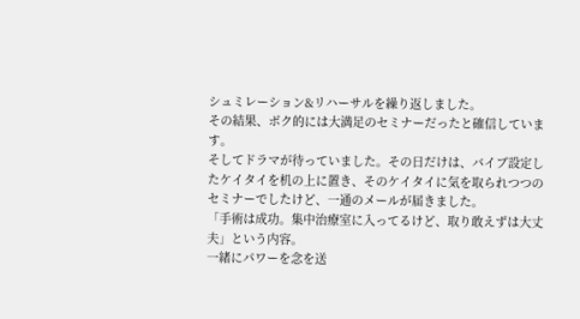シュミレーション&リハーサルを繰り返しました。
その結果、ボク的には大満足のセミナーだったと確信しています。
そしてドラマが待っていました。その日だけは、バイブ設定したケイタイを机の上に置き、そのケイタイに気を取られつつのセミナーでしたけど、一通のメールが届きました。
「手術は成功。集中治療室に入ってるけど、取り敢えずは大丈夫」という内容。
一緒にパワーを念を送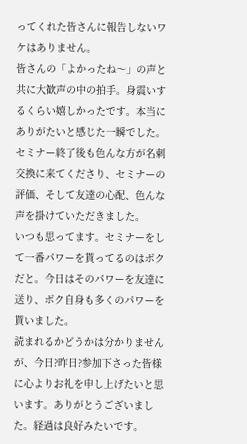ってくれた皆さんに報告しないワケはありません。
皆さんの「よかったね〜」の声と共に大歓声の中の拍手。身震いするくらい嬉しかったです。本当にありがたいと感じた一瞬でした。
セミナー終了後も色んな方が名刺交換に来てくださり、セミナーの評価、そして友達の心配、色んな声を掛けていただきました。
いつも思ってます。セミナーをして一番パワーを貰ってるのはボクだと。今日はそのパワーを友達に送り、ボク自身も多くのパワーを貰いました。
読まれるかどうかは分かりませんが、今日?昨日?参加下さった皆様に心よりお礼を申し上げたいと思います。ありがとうございました。経過は良好みたいです。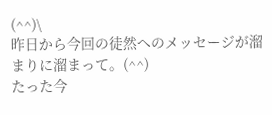(^^)\
昨日から今回の徒然へのメッセージが溜まりに溜まって。(^^)
たった今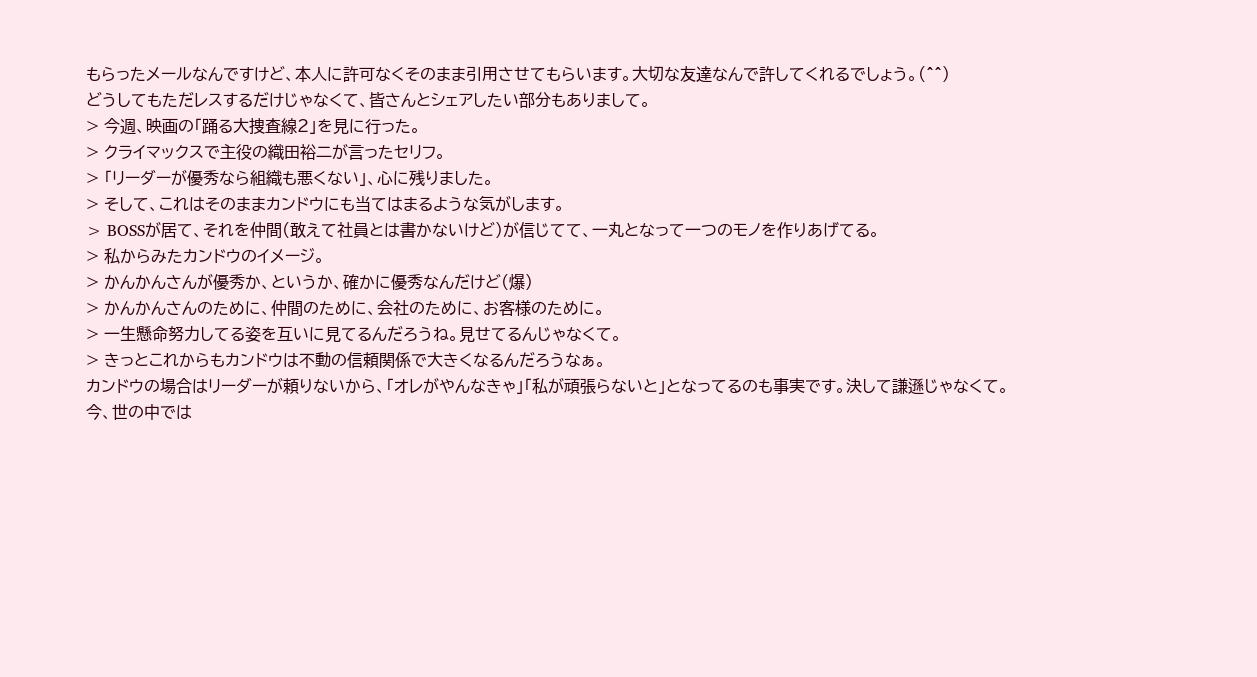もらったメールなんですけど、本人に許可なくそのまま引用させてもらいます。大切な友達なんで許してくれるでしょう。(^^)
どうしてもただレスするだけじゃなくて、皆さんとシェアしたい部分もありまして。
> 今週、映画の「踊る大捜査線2」を見に行った。
> クライマックスで主役の織田裕二が言ったセリフ。
> 「リーダーが優秀なら組織も悪くない」、心に残りました。
> そして、これはそのままカンドウにも当てはまるような気がします。
> BOSSが居て、それを仲間(敢えて社員とは書かないけど)が信じてて、一丸となって一つのモノを作りあげてる。
> 私からみたカンドウのイメージ。
> かんかんさんが優秀か、というか、確かに優秀なんだけど(爆)
> かんかんさんのために、仲間のために、会社のために、お客様のために。
> 一生懸命努力してる姿を互いに見てるんだろうね。見せてるんじゃなくて。
> きっとこれからもカンドウは不動の信頼関係で大きくなるんだろうなぁ。
カンドウの場合はリーダーが頼りないから、「オレがやんなきゃ」「私が頑張らないと」となってるのも事実です。決して謙遜じゃなくて。
今、世の中では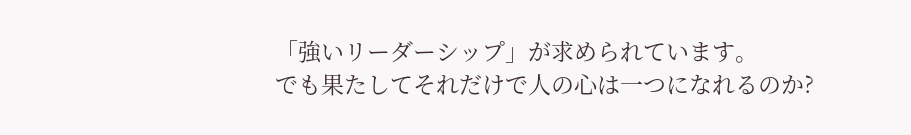「強いリーダーシップ」が求められています。
でも果たしてそれだけで人の心は一つになれるのか?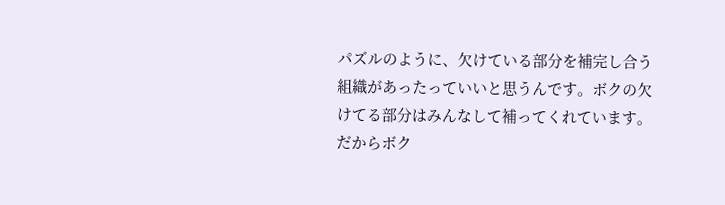パズルのように、欠けている部分を補完し合う組織があったっていいと思うんです。ボクの欠けてる部分はみんなして補ってくれています。
だからボク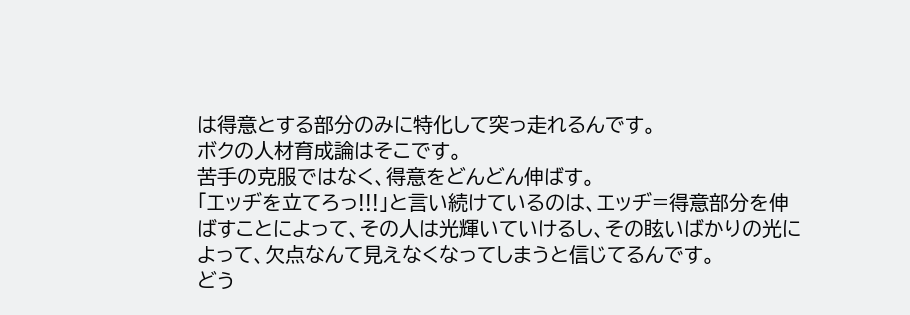は得意とする部分のみに特化して突っ走れるんです。
ボクの人材育成論はそこです。
苦手の克服ではなく、得意をどんどん伸ばす。
「エッヂを立てろっ!!!」と言い続けているのは、エッヂ=得意部分を伸ばすことによって、その人は光輝いていけるし、その眩いばかりの光によって、欠点なんて見えなくなってしまうと信じてるんです。
どう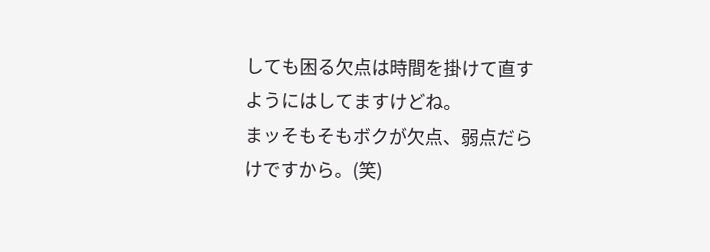しても困る欠点は時間を掛けて直すようにはしてますけどね。
まッそもそもボクが欠点、弱点だらけですから。(笑)